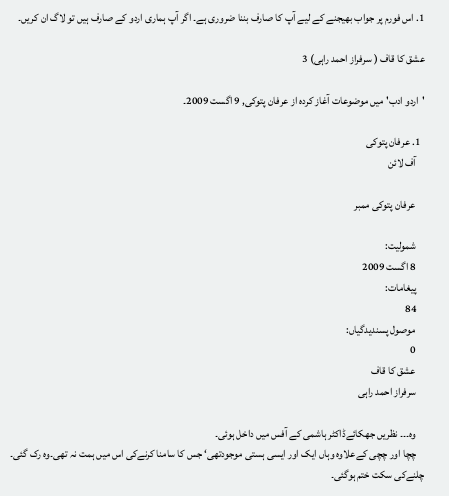1. اس فورم پر جواب بھیجنے کے لیے آپ کا صارف بننا ضروری ہے۔ اگر آپ ہماری اردو کے صارف ہیں تو لاگ ان کریں۔

عشق کا قاف ( سرفراز احمد راہی) 3

'اردو ادب' میں موضوعات آغاز کردہ از عرفان پتوکی, 9 اگست 2009۔

  1. عرفان پتوکی
    آف لائن

    عرفان پتوکی ممبر

    شمولیت:
    8 اگست 2009
    پیغامات:
    84
    موصول پسندیدگیاں:
    0
    عشق کا قاف
    سرفراز احمد راہی

    وہ۔۔۔ نظریں جھکائےڈاکٹر ہاشمی کے آفس میں داخل ہوئی۔
    چچا اور چچی کےعلاوہ وہاں ایک اور ایسی ہستی موجودتھی‘ جس کا سامنا کرنےکی اس میں ہمت نہ تھی۔وہ رک گئی۔ چلنےکی سکت ختم ہوگئی۔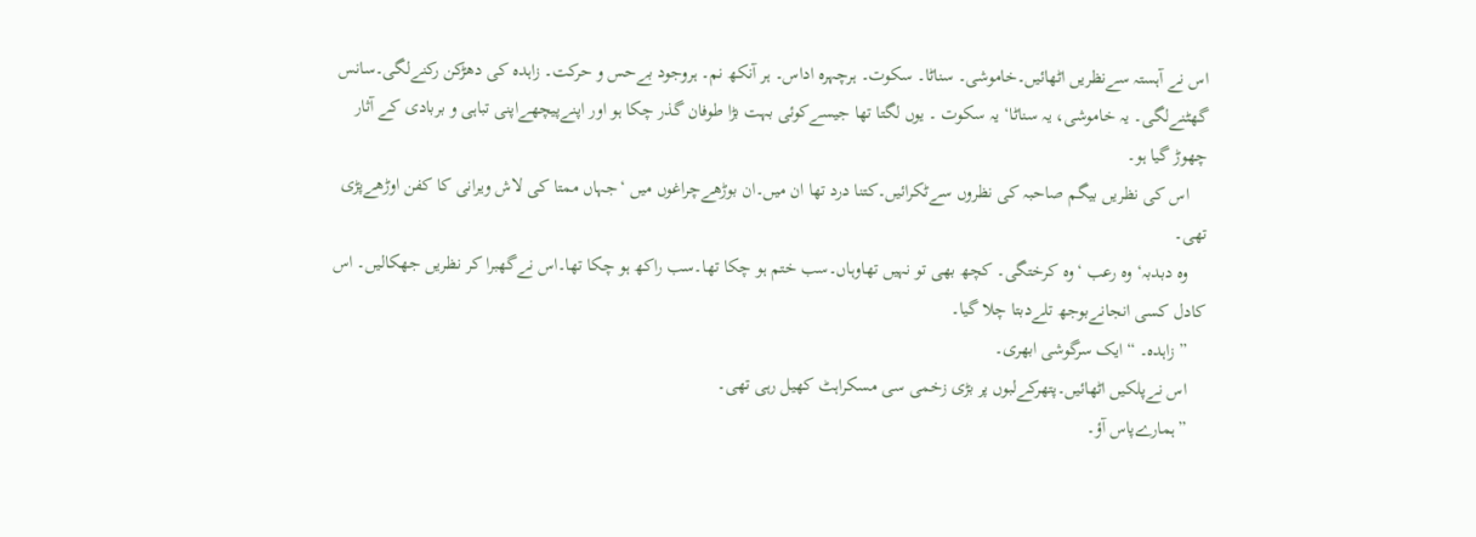اس نے آہستہ سےنظریں اٹھائیں۔خاموشی۔ سناٹا۔ سکوت۔ ہرچہرہ اداس۔ ہر آنکھ نم۔ ہروجود بےحس و حرکت۔ زاہدہ کی دھڑکن رکنےلگی۔سانس گھٹنےلگی۔ یہ خاموشی، یہ سناٹا‘ یہ سکوت ۔ یوں لگتا تھا جیسےکوئی بہت بڑا طوفان گذر چکا ہو اور اپنےپیچھےاپنی تباہی و بربادی کے آثار چھوڑ گیا ہو۔
    اس کی نظریں بیگم صاحبہ کی نظروں سےٹکرائیں۔کتنا درد تھا ان میں۔ان بوڑھےچراغوں میں ‘جہاں ممتا کی لاش ویرانی کا کفن اوڑھےپڑی تھی۔
    وہ دبدبہ‘ وہ رعب ‘وہ کرختگی۔ کچھ بھی تو نہیں تھاوہاں۔سب ختم ہو چکا تھا۔سب راکھ ہو چکا تھا۔اس نےگھبرا کر نظریں جھکالیں۔ اس کادل کسی انجانےبوجھ تلےدبتا چلا گیا۔
    ”زاہدہ۔ “ایک سرگوشی ابھری۔
    اس نےپلکیں اٹھائیں۔پتھرکےلبوں پر بڑی زخمی سی مسکراہٹ کھیل رہی تھی۔
    ”ہمارےپاس آؤ۔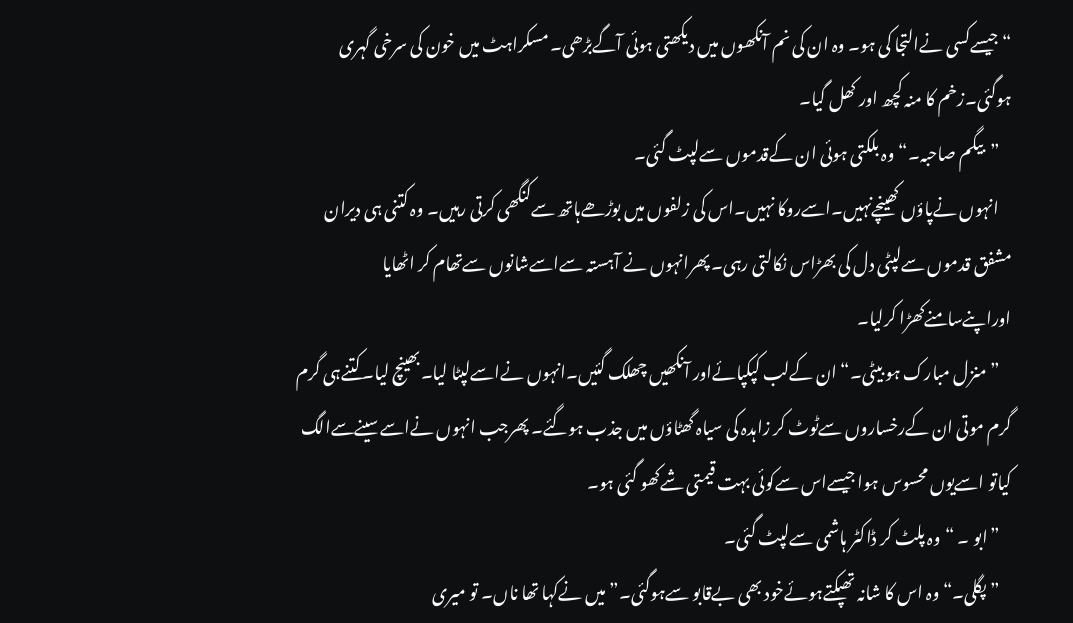“جیسےکسی نےالتجا کی ہو۔ وہ ان کی نم آنکھوں میں دیکھتی ہوئی آگےبڑھی۔ مسکراہٹ میں خون کی سرخی گہری ہوگئی۔زخم کا منہ کچھ اور کھل گیا۔
    ”بیگم صاحبہ۔“وہ بلکتی ہوئی ان کےقدموں سےلپٹ گئی۔
    انہوں نےپاؤں کھینچےنہیں۔اسےروکا نہیں۔اس کی زلفوں میں بوڑھےہاتھ سےکنگھی کرتی رہیں۔ وہ کتنی ہی دیران مشفق قدموں سےلپٹی دل کی بھڑاس نکالتی رہی۔ پھرانہوں نے آہستہ سےاسےشانوں سےتھام کر اٹھایا اوراپنےسامنےکھڑا کرلیا۔
    ”منزل مبارک ہو بیٹی۔“ان کےلب کپکپائےاور آنکھیں چھلک گئیں۔انہوں نےاسےلپٹا لیا۔بھینچ لیا۔کتنےہی گرم گرم موتی ان کےرخساروں سےٹوٹ کر زاہدہ کی سیاہ گھٹاؤں میں جذب ہوگئے۔ پھرجب انہوں نےاسےسینےسےالگ کیاتو اسےیوں محسوس ہوا جیسےاس سےکوئی بہت قیمتی شےکھو گئی ہو۔
    ”ابو ۔ “وہ پلٹ کر ڈاکٹر ہاشمی سےلپٹ گئی۔
    ”پگلی۔“ وہ اس کا شانہ تھپکتےہوئےخود بھی بےقابو سےہوگئی۔”میں نےکہا تھا ناں۔ تو میری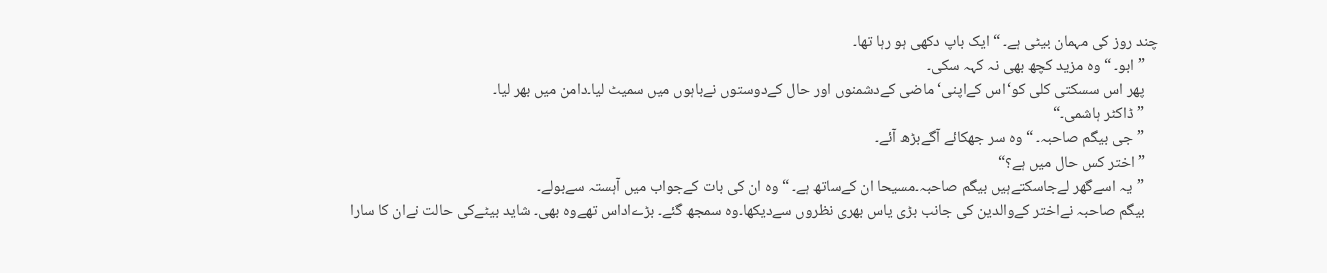چند روز کی مہمان بیٹی ہے۔ “ایک باپ دکھی ہو رہا تھا۔
    ”ابو۔ “وہ مزید کچھ بھی نہ کہہ سکی۔
    پھر اس سسکتی کلی کو‘اس کےاپنی‘ ماضی کےدشمنوں اور حال کےدوستوں نےباہوں میں سمیٹ لیا۔دامن میں بھر لیا۔
    ”ڈاکٹر ہاشمی۔“
    ”جی بیگم صاحبہ۔ “وہ سر جھکائے آگےبڑھ آئے۔
    ”اختر کس حال میں ہے؟“
    ”یہ اسےگھر لےجاسکتےہیں بیگم صاحبہ۔مسیحا ان کےساتھ ہے۔ “وہ ان کی بات کےجواب میں آہستہ سےبولے۔
    بیگم صاحبہ نےاختر کےوالدین کی جانب بڑی یاس بھری نظروں سےدیکھا۔وہ سمجھ گئے۔ بڑےاداس تھےوہ بھی۔ شاید بیٹےکی حالت نےان کا سارا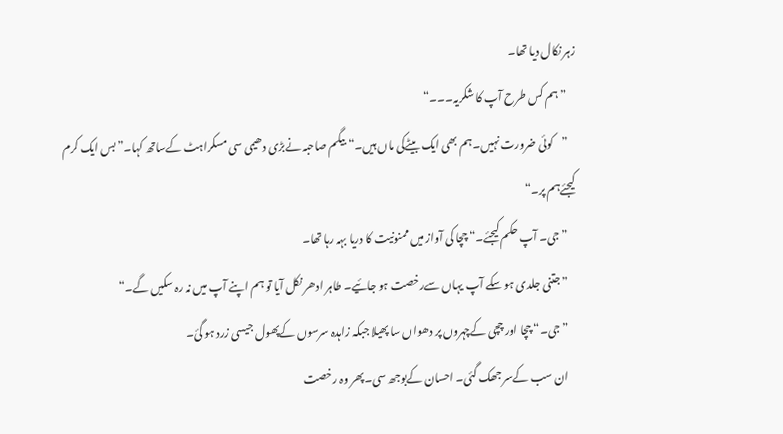زہر نکال دیا تھا۔
    ”ہم کس طرح آپ کا شکریہ۔۔۔“
    ”کوئی ضرورت نہیں۔ہم بھی ایک بیٹےکی ماں ہیں۔“بیگم صاحبہ نےبڑی دھیمی سی مسکراہٹ کےساتھ کہا۔”بس ایک کرم کیجئےہم پر۔“
    ”جی۔ آپ حکم کیجئے۔“ چچا کی آواز میں ممنونیت کا دریا بہہ رہا تھا۔
    ”جتنی جلدی ہو سکے آپ یہاں سےرخصت ہو جائیے۔ طاہر ادھر نکل آیا تو ہم اپنے آپ میں نہ رہ سکیں گے۔“
    ”جی۔“ چچا اور چچی کےچہروں پر دھواں سا پھیلا جبکہ زاہدہ سرسوں کےپھول جیسی زرد ہو گئ۔
    ان سب کےسر جھک گئی۔ احسان کےبوجھ سی۔پھر وہ رخصت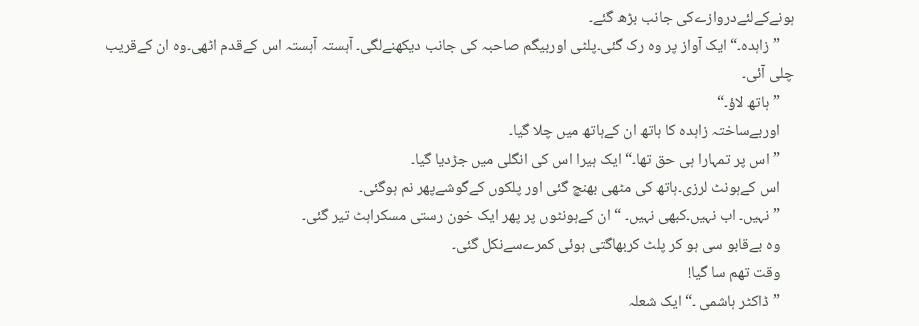ہونےکےلئےدروازےکی جانب بڑھ گئے۔
    ”زاہدہ۔“ایک آواز پر وہ رک گئی۔پلٹی اوربیگم صاحبہ کی جانب دیکھنےلگی۔ آہستہ آہستہ اس کےقدم اٹھی۔وہ ان کےقریب چلی آئی۔
    ”ہاتھ لاؤ۔“
    اوربےساختہ زاہدہ کا ہاتھ ان کےہاتھ میں چلا گیا۔
    ”اس پر تمہارا ہی حق تھا۔“ ایک ہیرا اس کی انگلی میں جڑدیا گیا۔
    اس کےہونٹ لرزی۔ہاتھ کی مٹھی بھنچ گئی اور پلکوں کےگوشےپھر نم ہوگئی۔
    ”نہیں۔ اب نہیں۔کبھی نہیں۔ “ ان کےہونٹوں پر پھر ایک خون رستی مسکراہٹ تیر گئی۔
    وہ بےقابو سی ہو کر پلٹ کربھاگتی ہوئی کمرےسےنکل گئی۔
    وقت تھم سا گیا!
    ”ڈاکٹر ہاشمی ۔“ایک شعلہ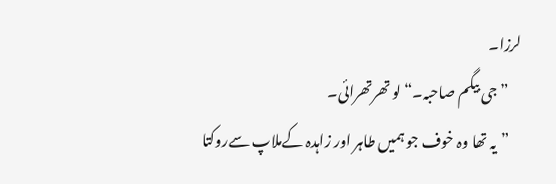لرزا۔
    ”جی بیگم صاحبہ۔“ لو تھرتھرائی۔
    ”یہ تھا وہ خوف جو ہمیں طاہر اور زاہدہ کےملاپ سےروکتا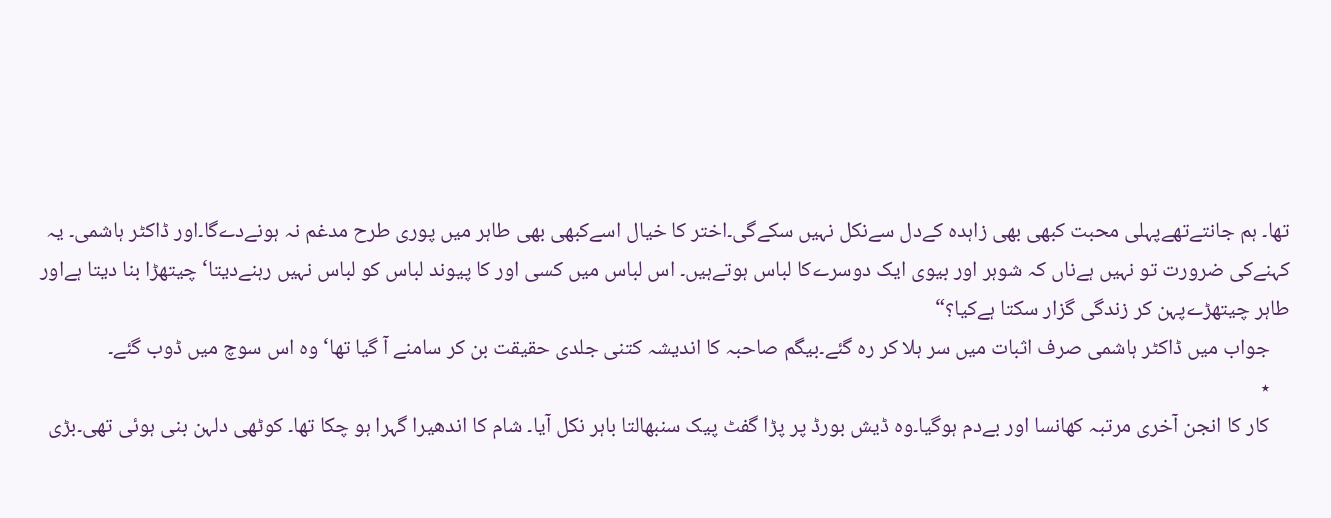تھا۔ ہم جانتےتھےپہلی محبت کبھی بھی زاہدہ کےدل سےنکل نہیں سکےگی۔اختر کا خیال اسےکبھی بھی طاہر میں پوری طرح مدغم نہ ہونےدےگا۔اور ڈاکٹر ہاشمی۔ یہ کہنےکی ضرورت تو نہیں ہےناں کہ شوہر اور بیوی ایک دوسرےکا لباس ہوتےہیں۔ اس لباس میں کسی اور کا پیوند لباس کو لباس نہیں رہنےدیتا‘ چیتھڑا بنا دیتا ہےاور طاہر چیتھڑےپہن کر زندگی گزار سکتا ہےکیا؟“
    جواب میں ڈاکٹر ہاشمی صرف اثبات میں سر ہلا کر رہ گئے۔بیگم صاحبہ کا اندیشہ کتنی جلدی حقیقت بن کر سامنے آ گیا تھا‘ وہ اس سوچ میں ڈوب گئے۔
    ٭
    کار کا انجن آخری مرتبہ کھانسا اور بےدم ہوگیا۔وہ ڈیش بورڈ پر پڑا گفٹ پیک سنبھالتا باہر نکل آیا۔ شام کا اندھیرا گہرا ہو چکا تھا۔ کوٹھی دلہن بنی ہوئی تھی۔بڑی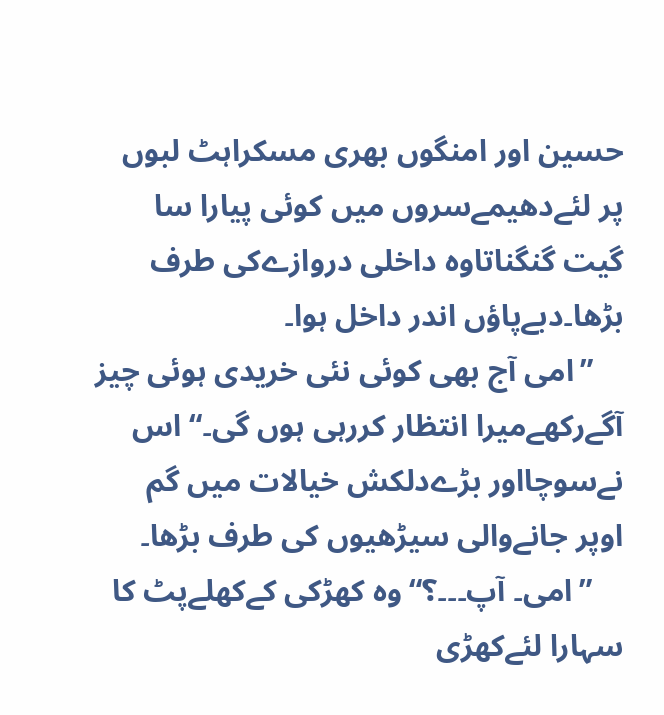حسین اور امنگوں بھری مسکراہٹ لبوں پر لئےدھیمےسروں میں کوئی پیارا سا گیت گنگناتاوہ داخلی دروازےکی طرف بڑھا۔دبےپاؤں اندر داخل ہوا۔
    ”امی آج بھی کوئی نئی خریدی ہوئی چیز آگےرکھےمیرا انتظار کررہی ہوں گی۔“ اس نےسوچااور بڑےدلکش خیالات میں گم اوپر جانےوالی سیڑھیوں کی طرف بڑھا۔
    ”امی۔ آپ۔۔۔؟“وہ کھڑکی کےکھلےپٹ کا سہارا لئےکھڑی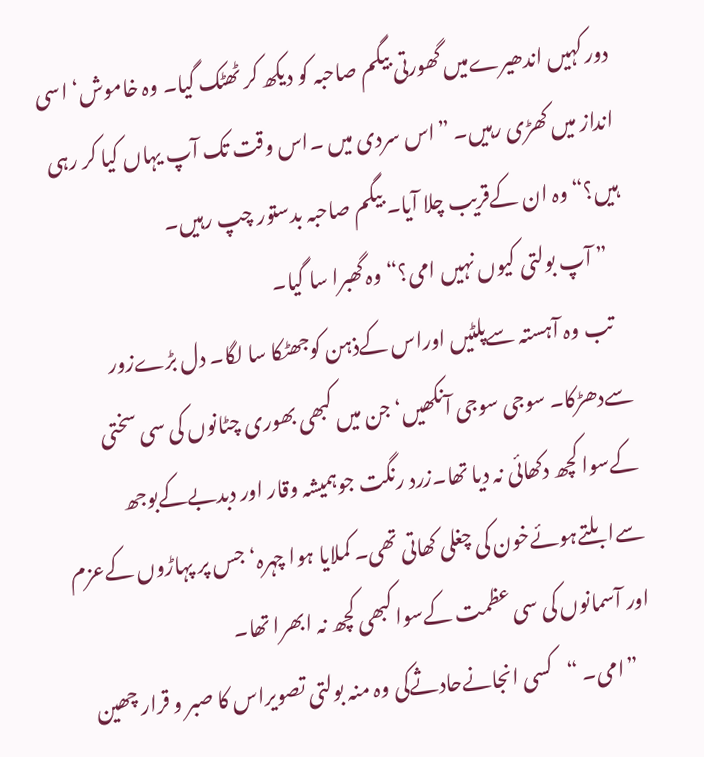دور کہیں اندھیرےمیں گھورتی بیگم صاحبہ کو دیکھ کر ٹھٹک گیا۔ وہ خاموش‘ اسی انداز میں کھڑی رہیں۔ ”اس سردی میں ۔اس وقت تک آپ یہاں کیا کر رہی ہیں؟“ وہ ان کےقریب چلا آیا۔ بیگم صاحبہ بدستور چپ رہیں۔
    ” آپ بولتی کیوں نہیں امی؟“وہ گھبرا سا گیا۔
    تب وہ آہستہ سےپلٹیں اوراس کےذہن کوجھٹکا سا لگا۔ دل بڑےزور سےدھڑکا۔ سوجی سوجی آنکھیں‘ جن میں کبھی بھوری چٹانوں کی سی سختی کےسوا کچھ دکھائی نہ دیا تھا۔زرد رنگت جوہمیشہ وقار اور دبدبےکےبوجھ سےابلتےہوئےخون کی چغلی کھاتی تھی۔ کملایا ہوا چہرہ‘جس پر پہاڑوں کےعزم اور آسمانوں کی سی عظمت کےسوا کبھی کچھ نہ ابھرا تھا۔
    ”امی۔ “کسی انجانےحادثےکی وہ منہ بولتی تصویراس کا صبر و قرار چھین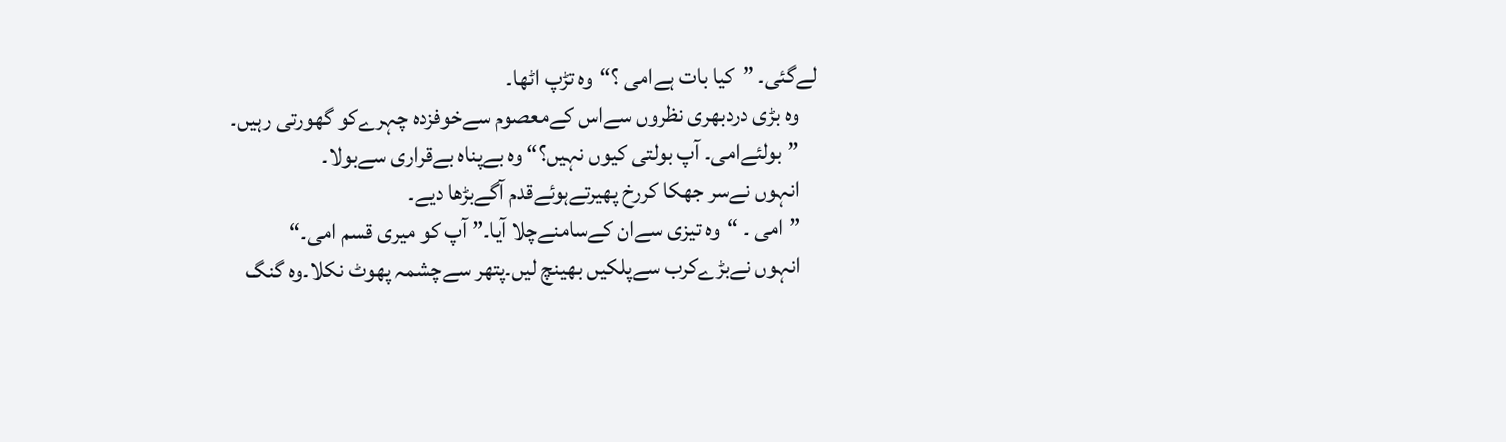لےگئی۔ ”کیا بات ہےامی ؟“وہ تڑپ اٹھا۔
    وہ بڑی دردبھری نظروں سےاس کےمعصوم سےخوفزدہ چہرےکو گھورتی رہیں۔
    ”بولئےامی۔ آپ بولتی کیوں نہیں؟“ وہ بےپناہ بےقراری سےبولا۔
    انہوں نےسر جھکا کررخ پھیرتےہوئےقدم آگےبڑھا دیے۔
    ”امی ۔ “وہ تیزی سےان کےسامنےچلا آیا۔” آپ کو میری قسم امی۔“
    انہوں نےبڑےکرب سےپلکیں بھینچ لیں۔پتھر سےچشمہ پھوٹ نکلا۔وہ گنگ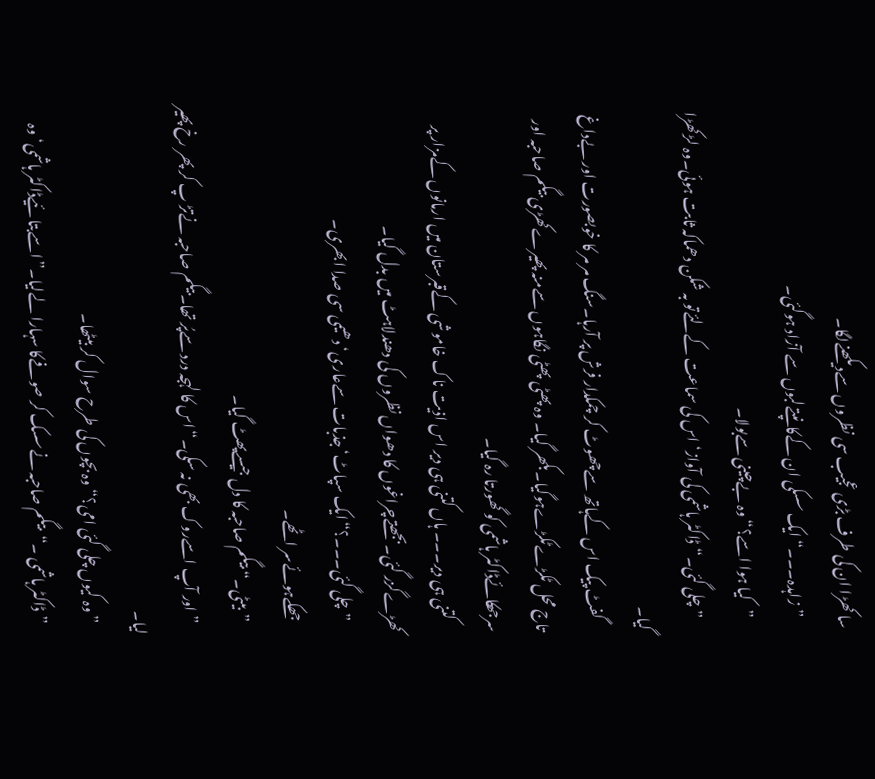سا کھڑا ان کی طرف بڑی عجیب سی نظروں سےدیکھنےلگا۔
    ”زاہدہ۔۔۔“ایک سسکی ان کےکانپتےلبوں سے آزاد ہوگئی۔
    ”کیا ہوا اسے؟“ وہ بےچینی سےبولا۔
    ”چلی گئی۔“ڈاکٹر ہاشمی کی آواز‘ اس کی سماعت کےلئےتو بہ شکن دھماکہ ثابت ہوئی۔وہ لڑکھڑا گیا۔
    گفٹ پیک اس کےہاتھ سےچھوٹ کر چمکدار فرش پر آرہا۔سنگ مر مر کا خوبصورت اور بےداغ تاج محل ٹکڑےٹکڑےہوگیا۔بکھر گیا۔ وہ پھٹی پھٹی نگاہوں سےمنہ پھیرےکھڑی بیگم صاحبہ اور سرجھکائےڈاکٹر ہاشمی کو گھورتا رہ گیا۔
    کتنی ہی دیر۔۔۔ ہاں کتنی ہی دیر اس اذیت ناک خاموشی کےقبرستان میں ارمانوں کےمزار پر کھڑےگزر گئی۔بجھتےچراغوں کا دھواں نظروں کی دھندلاہٹ میں بدل گیا۔
    ”چلی گئی۔۔۔؟“ایک سپاٹ‘ جذبات سےعاری‘ دھیمی سی صدا ابھری۔
    جھکےہوئےسر اٹھے۔
    ”بیٹی۔“ بیگم صاحبہ کا دل جیسےپھٹ گیا۔
    ”اور آپ اسےروک بھی نہ سکی۔“اس کا لہجہ درد سےپُر تھا۔بیگم صاحبہ نےتڑ پ کر پھر رخ پھیر لیا۔
    ”وہ کیوں چلی گئی امی؟“ وہ بچوں کی طرح سوال کر بیٹھا۔
    ”ڈاکٹر ہاشمی ۔“بیگم صاحبہ نےسسک کر صوفےکا سہارا لےلیا۔”اسےبتا ئیےڈاکٹر ہاشمی‘ وہ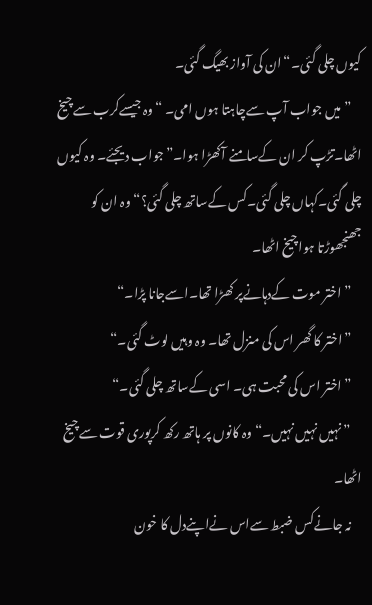کیوں چلی گئی۔“ان کی آواز بھیگ گئی۔
    ”میں جواب آپ سےچاہتا ہوں امی۔ “وہ جیسےکرب سےچیخ اٹھا۔تڑپ کر ان کےسامنے آکھڑا ہوا۔”جواب دیجئے۔ وہ کیوں چلی گئی۔کہاں چلی گئی۔کس کےساتھ چلی گئی؟“ وہ ان کو جھنجھوڑتا ہواچیخ اٹھا۔
    ”اختر موت کےدہانےپر کھڑا تھا۔اسےجانا پڑا۔“
    ”اختر کا گھر اس کی منزل تھا۔ وہ وہیں لوٹ گئی۔“
    ”اختر اس کی محبت ہی۔ اسی کےساتھ چلی گئی۔“
    ”نہیں نہیں نہیں۔“ وہ کانوں پر ہاتھ رکھ کرپوری قوت سےچیخ اٹھا۔
    نہ جانےکس ضبط سےاس نےاپنےدل کا خون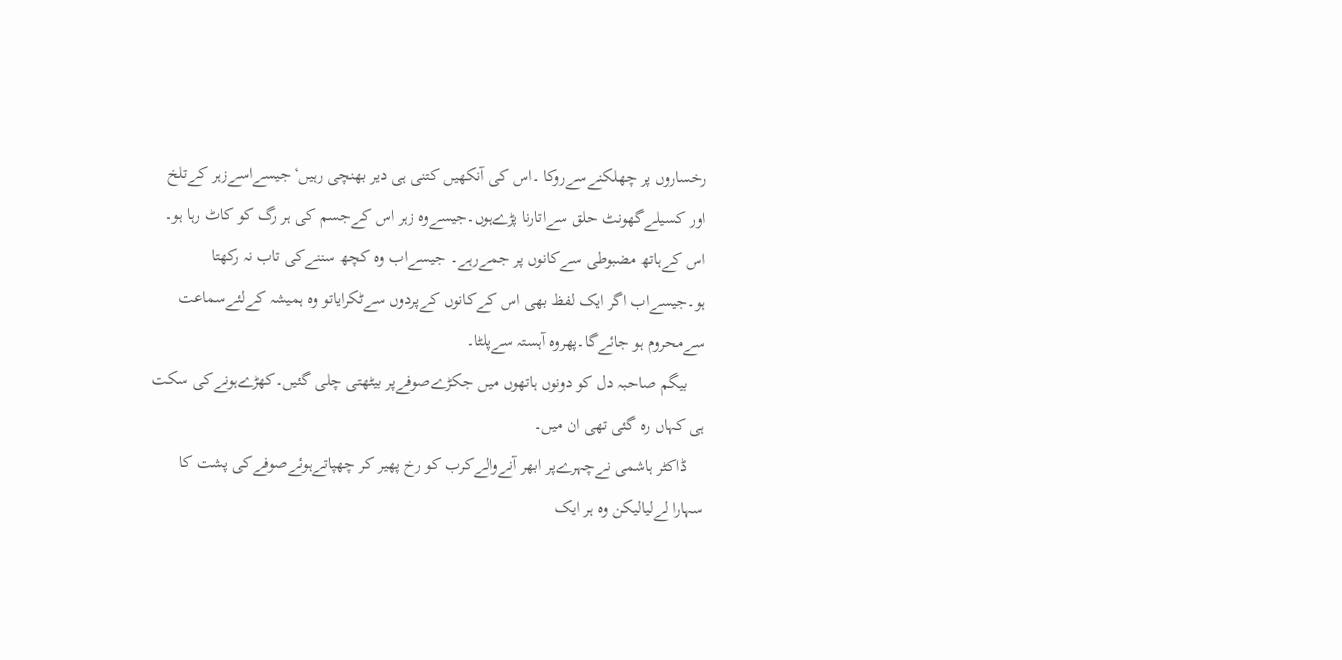رخساروں پر چھلکنےسےروکا ۔اس کی آنکھیں کتنی ہی دیر بھنچی رہیں‘جیسےاسےزہر کےتلخ اور کسیلےگھونٹ حلق سےاتارنا پڑےہوں۔جیسےوہ زہر اس کےجسم کی ہر رگ کو کاٹ رہا ہو۔ اس کےہاتھ مضبوطی سےکانوں پر جمےرہے۔ جیسےاب وہ کچھ سننےکی تاب نہ رکھتا ہو۔جیسےاب اگر ایک لفظ بھی اس کےکانوں کےپردوں سےٹکرایاتو وہ ہمیشہ کےلئےسماعت سےمحروم ہو جائےگا۔پھروہ آہستہ سےپلٹا۔
    بیگم صاحبہ دل کو دونوں ہاتھوں میں جکڑےصوفےپر بیٹھتی چلی گئیں۔کھڑےہونےکی سکت ہی کہاں رہ گئی تھی ان میں۔
    ڈاکٹر ہاشمی نےچہرےپر ابھر آنےوالےکرب کو رخ پھیر کر چھپاتےہوئےصوفےکی پشت کا سہارا لےلیالیکن وہ ہر ایک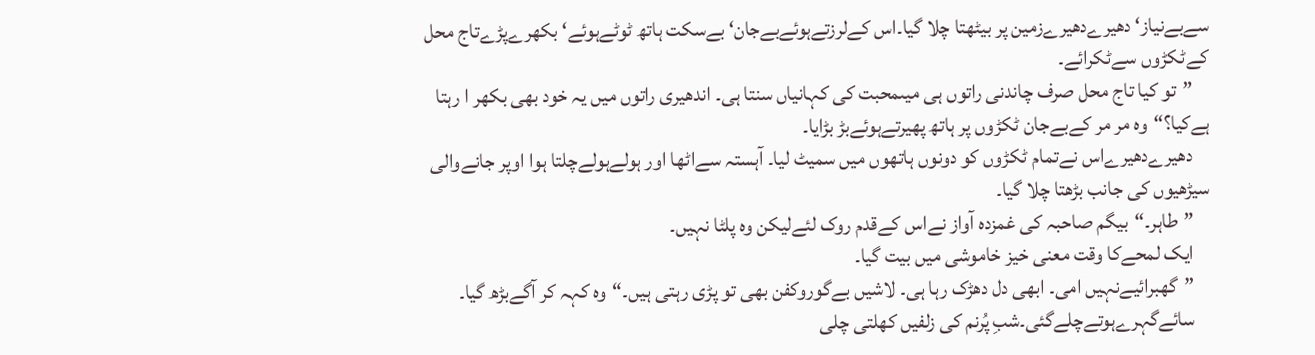سےبےنیاز‘ دھیرےدھیرےزمین پر بیٹھتا چلا گیا۔اس کےلرزتےہوئےبےجان‘ بےسکت ہاتھ ٹوٹےہوئے‘ بکھرےپڑےتاج محل کےٹکڑوں سےٹکرائے۔
    ”تو کیا تاج محل صرف چاندنی راتوں ہی میںمحبت کی کہانیاں سنتا ہی۔ اندھیری راتوں میں یہ خود بھی بکھر ا رہتا ہےکیا؟“وہ مر مر کےبےجان ٹکڑوں پر ہاتھ پھیرتےہوئےبڑ بڑایا۔
    دھیرےدھیرےاس نےتمام ٹکڑوں کو دونوں ہاتھوں میں سمیٹ لیا۔ آہستہ سےاٹھا اور ہولےہولےچلتا ہوا اوپر جانےوالی سیڑھیوں کی جانب بڑھتا چلا گیا۔
    ”طاہر۔“بیگم صاحبہ کی غمزدہ آواز نےاس کےقدم روک لئےلیکن وہ پلٹا نہیں۔
    ایک لمحےکا وقت معنی خیز خاموشی میں بیت گیا۔
    ”گھبرائیےنہیں امی۔ ابھی دل دھڑک رہا ہی۔ لاشیں بےگوروکفن بھی تو پڑی رہتی ہیں۔“وہ کہہ کر آگےبڑھ گیا۔
    سائےگہرےہوتےچلےگئی۔شبِ پُرنم کی زلفیں کھلتی چلی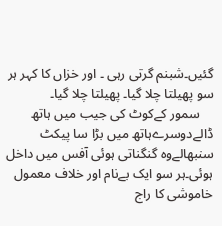گئیں۔شبنم گرتی رہی ۔ اور خزاں کا کہر ہر سو پھیلتا چلا گیا۔ پھیلتا چلا گیا۔
    سمور کےکوٹ کی جیب میں ہاتھ ڈالےدوسرےہاتھ میں بڑا سا پیکٹ سنبھالےوہ گنگناتی ہوئی آفس میں داخل ہوئی۔ہر سو ایک بےنام اور خلاف معمول خاموشی کا راج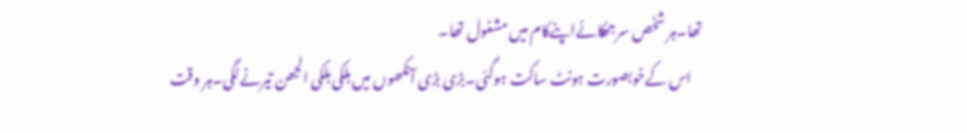تھا۔ہر شخص سرجھکائےاپنےکام میں مشغول تھا۔
    اس کےخوبصورت ہونٹ ساکت ہوگئی۔بڑی بڑی آنکھوں میں ہلکی ہلکی الجھن تیرنےلگی۔ہر وقت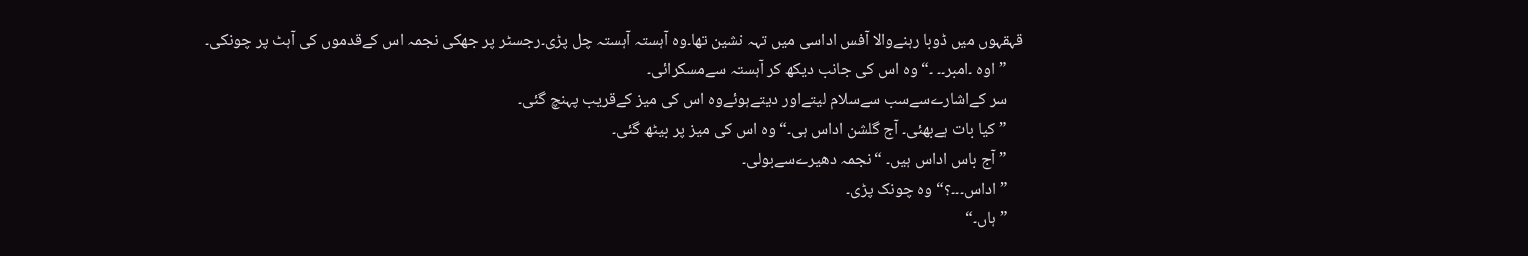قہقہوں میں ڈوبا رہنےوالا آفس اداسی میں تہہ نشین تھا۔وہ آہستہ آہستہ چل پڑی۔رجسٹر پر جھکی نجمہ اس کےقدموں کی آہٹ پر چونکی۔
    ”اوہ ۔امبر۔۔ ۔“وہ اس کی جانب دیکھ کر آہستہ سےمسکرائی۔
    سر کےاشارےسےسب سےسلام لیتےاور دیتےہوئےوہ اس کی میز کےقریب پہنچ گئی۔
    ”کیا بات ہےبھئی۔ آج گلشن اداس ہی۔“وہ اس کی میز پر بیٹھ گئی۔
    ” آج باس اداس ہیں۔ “نجمہ دھیرےسےبولی۔
    ”اداس۔۔۔؟“ وہ چونک پڑی۔
    ”ہاں۔“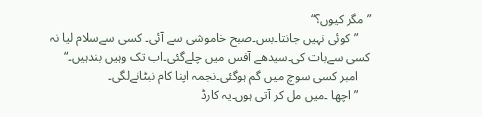”مگر کیوں؟“
    ”کوئی نہیں جانتا۔بس۔صبح خاموشی سے آئی۔ کسی سےسلام لیا نہ کسی سےبات کی۔سیدھے آفس میں چلےگئی۔اب تک وہیں بندہیں۔“
    امبر کسی سوچ میں گم ہوگئی۔نجمہ اپنا کام نبٹانےلگی۔
    ”اچھا ۔میں مل کر آتی ہوں۔یہ کارڈ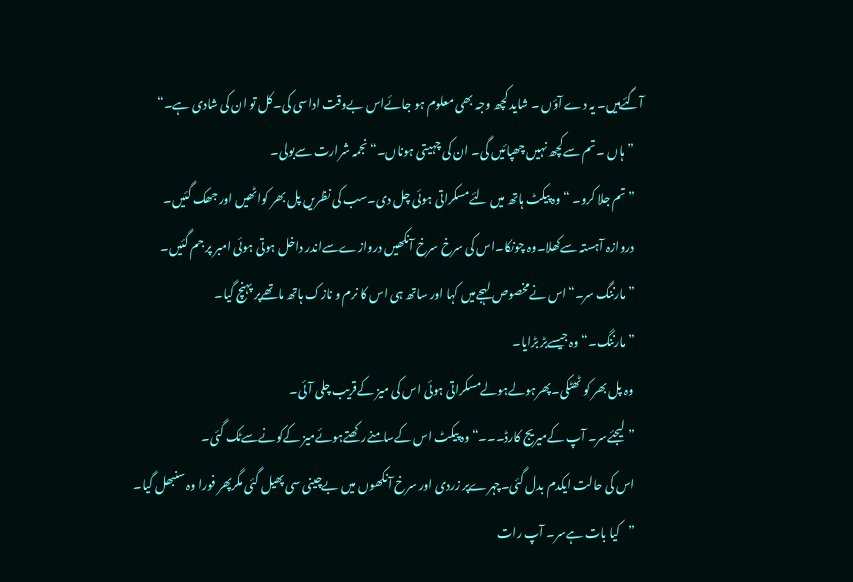آگئےہیں۔ یہ دے آؤں ۔ شاید کچھ وجہ بھی معلوم ہو جائےاس بےوقت اداسی کی۔کل تو ان کی شادی ہے۔“
    ”ہاں ۔ تم سےکچھ نہیں چھپائیں گی۔ ان کی چہیتی ہوناں۔“ نجمہ شرارت سےبولی۔
    ”تم جلا کرو۔ “وہ پیکٹ ہاتھ میں لئےمسکراتی ہوئی چل دی۔سب کی نظریں پل بھر کواٹھیں اور جھک گئیں۔
    دروازہ آہستہ سےکھلا۔وہ چونکا۔اس کی سرخ سرخ آنکھیں دروازےسےاندر داخل ہوتی ہوئی امبر پر جم گئیں۔
    ”مارننگ سر۔“اس نےمخصوص لہجےمیں کہا اور ساتھ ہی اس کا نرم و نازک ہاتھ ماتھےپر پہنچ گیا۔
    ”مارننگ۔“ وہ جیسےبڑ بڑایا۔
    وہ پل بھر کو ٹھٹکی۔پھرہولےہولےمسکراتی ہوئی اس کی میز کےقریب چلی آئی۔
    ”لیجئےسر۔ آپ کےمیریج کارڈ۔۔۔“وہ پیکٹ اس کےسامنےرکھتےہوئےمیز کےکونےسےٹک گئی۔
    اس کی حالت ایکدم بدل گئی۔چہرےپر زردی اور سرخ آنکھوں میں بےچینی سی پھیل گئی مگرپھر فورا وہ سنبھل گیا۔
    ”کیا بات ہےسر۔ آپ رات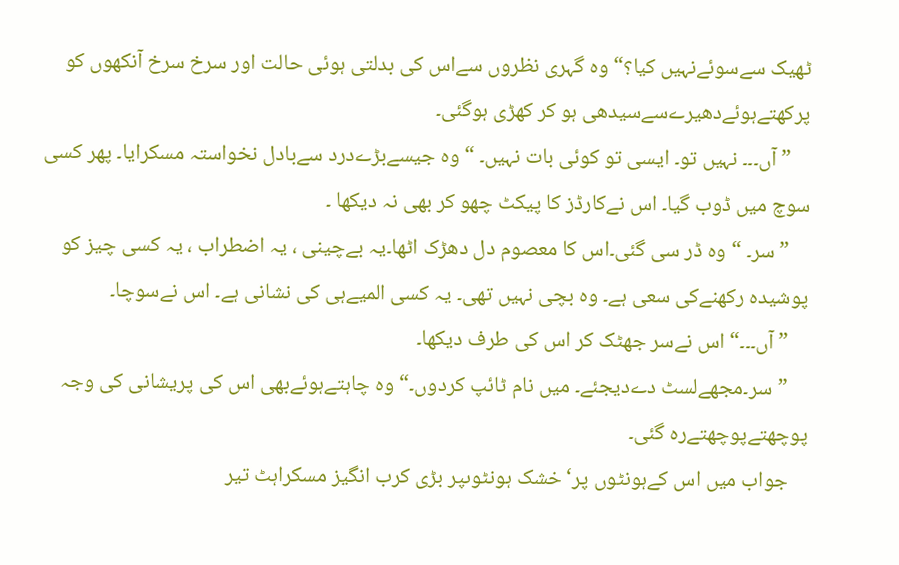ٹھیک سےسوئےنہیں کیا؟“وہ گہری نظروں سےاس کی بدلتی ہوئی حالت اور سرخ سرخ آنکھوں کو پرکھتےہوئےدھیرےسےسیدھی ہو کر کھڑی ہوگئی۔
    ” آں۔۔۔ نہیں تو۔ ایسی تو کوئی بات نہیں۔ “ وہ جیسےبڑےدرد سےبادل نخواستہ مسکرایا۔ پھر کسی سوچ میں ڈوب گیا۔ اس نےکارڈز کا پیکٹ چھو کر بھی نہ دیکھا ۔
    ”سر۔ “وہ ڈر سی گئی۔اس کا معصوم دل دھڑک اٹھا۔یہ بےچینی ، یہ اضطراب ، یہ کسی چیز کو پوشیدہ رکھنےکی سعی ہے۔ وہ بچی نہیں تھی۔ یہ کسی المیےہی کی نشانی ہے۔ اس نےسوچا۔
    ” آں۔۔۔“ اس نےسر جھٹک کر اس کی طرف دیکھا۔
    ”سر۔مجھےلسٹ دےدیجئے۔ میں نام ٹائپ کردوں۔“ وہ چاہتےہوئےبھی اس کی پریشانی کی وجہ پوچھتےپوچھتےرہ گئی۔
    جواب میں اس کےہونٹوں پر‘خشک ہونٹوںپر بڑی کرب انگیز مسکراہٹ تیر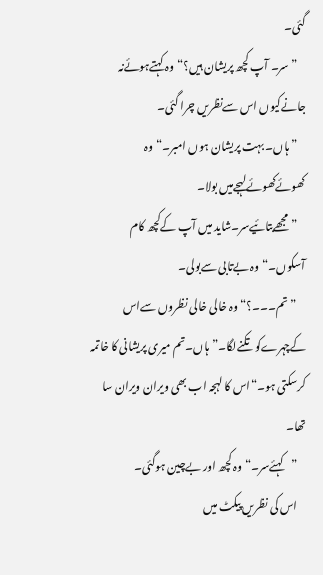گئی۔
    ”سر۔ آپ کچھ پریشان ہیں؟“وہ کہتےہوئےنہ جانےکیوں اس سےنظریں چرا گئی۔
    ”ہاں۔ بہت پریشان ہوں امبر۔“وہ کھوئےکھوئےلہجےمیں بولا۔
    ”مجھےبتائیےسر۔شاید میں آپ کےکچھ کام آسکوں۔“وہ بےتابی سےبولی۔
    ”تم۔۔۔؟“ وہ خالی خالی نظروں سےاس کےچہرےکو تکنےلگا۔”ہاں۔تم میری پریشانی کا خاتمہ کرسکتی ہو۔“اس کا لہجہ اب بھی ویران ویران سا تھا۔
    ”کہئےسر۔“وہ کچھ اور بےچین ہوگئی۔
    اس کی نظریں پیکٹ میں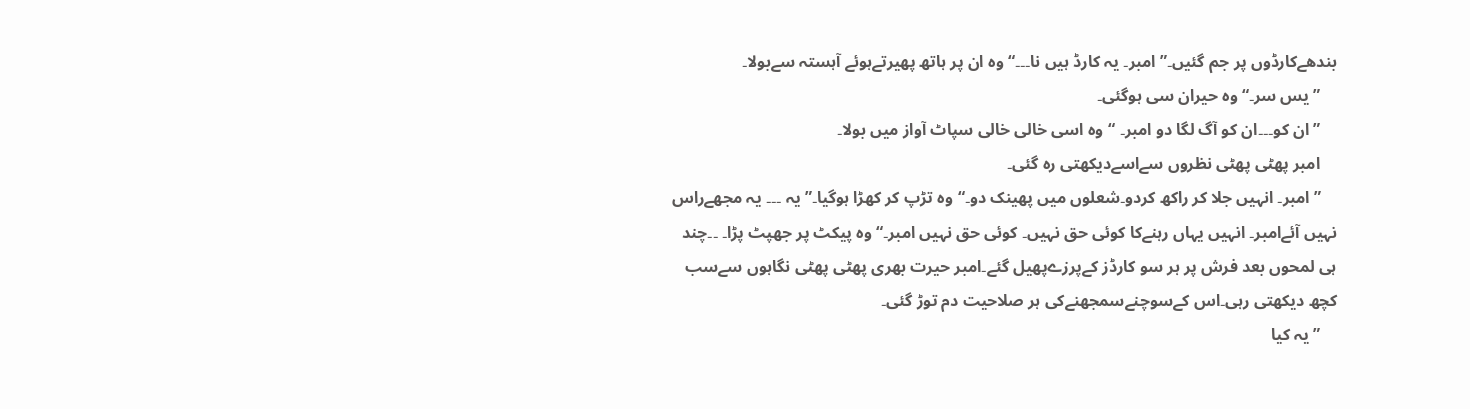بندھےکارڈوں پر جم گئیں۔”امبر۔ یہ کارڈ ہیں نا۔۔۔“ وہ ان پر ہاتھ پھیرتےہوئے آہستہ سےبولا۔
    ”یس سر۔“ وہ حیران سی ہوگئی۔
    ”ان کو۔۔۔ان کو آگ لگا دو امبر۔ “وہ اسی خالی خالی سپاٹ آواز میں بولا۔
    امبر پھٹی پھٹی نظروں سےاسےدیکھتی رہ گئی۔
    ”امبر۔ انہیں جلا کر راکھ کردو۔شعلوں میں پھینک دو۔“وہ تڑپ کر کھڑا ہوگیا۔”یہ ۔۔۔ یہ مجھےراس نہیں آئےامبر۔ انہیں یہاں رہنےکا کوئی حق نہیں۔ کوئی حق نہیں امبر۔“ وہ پیکٹ پر جھپٹ پڑا۔ ۔۔چند ہی لمحوں بعد فرش پر ہر سو کارڈز کےپرزےپھیل گئے۔امبر حیرت بھری پھٹی پھٹی نگاہوں سےسب کچھ دیکھتی رہی۔اس کےسوچنےسمجھنےکی ہر صلاحیت دم توڑ گئی۔
    ”یہ کیا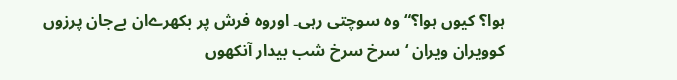ہوا؟ کیوں ہوا؟“ وہ سوچتی رہی۔ اوروہ فرش پر بکھرےان بےجان پرزوں کوویران ویران ‘سرخ سرخ شب بیدار آنکھوں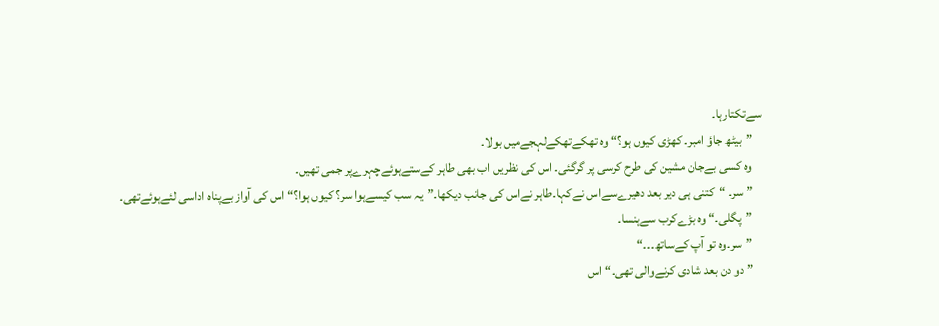سےتکتارہا۔
    ”بیٹھ جاؤ امبر۔ کھڑی کیوں ہو؟“ وہ تھکےتھکےلہجےمیں بولا۔
    وہ کسی بےجان مشین کی طرح کرسی پر گرگئی۔ اس کی نظریں اب بھی طاہر کےستےہوئےچہرےپر جمی تھیں۔
    ”سر۔ “کتنی ہی دیر بعد دھیرےسےاس نےکہا۔طاہر نےاس کی جانب دیکھا۔”یہ سب کیسےہوا سر؟ کیوں ہوا؟“اس کی آواز بےپناہ اداسی لئےہوئےتھی۔
    ”پگلی۔“ وہ بڑےکرب سےہنسا۔
    ”سر۔وہ تو آپ کےساتھ۔۔۔“
    ” دو دن بعد شادی کرنےوالی تھی۔“اس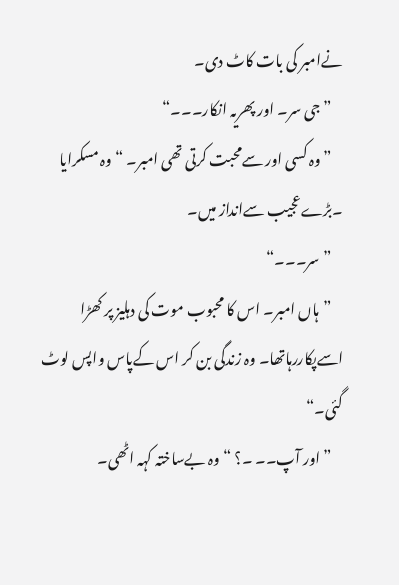نےامبر کی بات کاٹ دی۔
    ”جی سر۔ اور پھریہ انکار۔۔۔“
    ”وہ کسی اور سےمحبت کرتی تھی امبر۔ “وہ مسکرایا ۔بڑےعجیب سےانداز میں۔
    ”سر۔۔۔“
    ”ہاں امبر۔ اس کا محبوب موت کی دہلیز پر کھڑا اسےپکاررہاتھا۔ وہ زندگی بن کر اس کےپاس واپس لوٹ گئی۔“
    ”اور آپ۔۔ ۔؟ “وہ بےساختہ کہہ اٹھی۔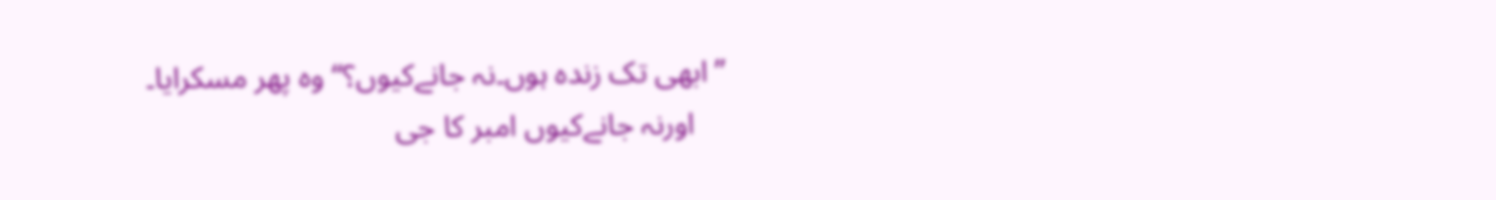”ابھی تک زندہ ہوں۔نہ جانےکیوں؟“ وہ پھر مسکرایا۔
    اورنہ جانےکیوں امبر کا جی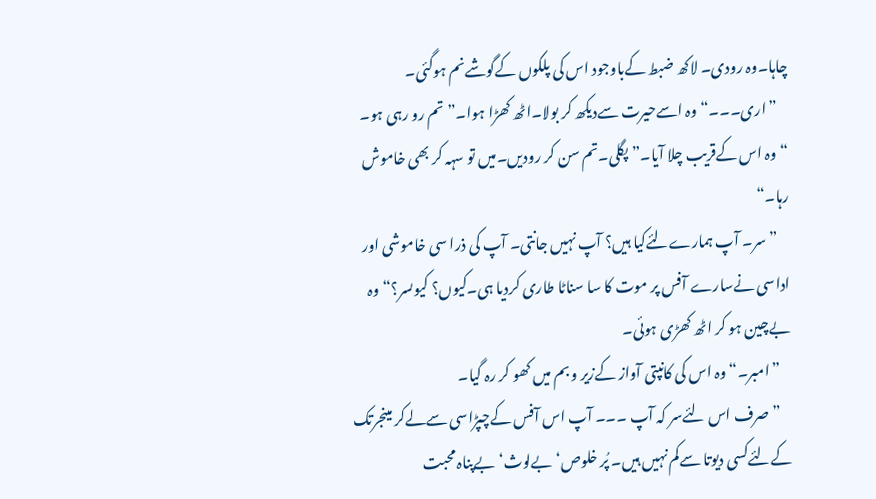چاہا۔وہ رودی۔ لاکھ ضبط کےباوجود اس کی پلکوں کےگوشےنم ہوگئی۔
    ”اری۔۔۔“ وہ اسےحیرت سےدیکھ کر بولا۔اٹھ کھڑا ہوا۔”تم رو رہی ہو۔ “وہ اس کےقریب چلا آیا۔”پگلی۔تم سن کر رودیں۔میں تو سہہ کر بھی خاموش رہا۔“
    ”سر۔ آپ ہمارےلئےکیا ہیں؟ آپ نہیں جانتی۔ آپ کی ذرا سی خاموشی اور اداسی نےسارے آفس پر موت کا سا سناٹا طاری کردیا ہی۔کیوں؟ کیوںسر؟“ وہ بےچین ہو کر اٹھ کھڑی ہوئی۔
    ”امبر۔“ وہ اس کی کانپتی آواز کےزیر و بم میں کھو کر رہ گیا۔
    ”صرف اس لئےسر کہ آپ ۔۔۔ آپ اس آفس کےچپڑاسی سےلےکر مینجرتک کےلئےکسی دیوتا سےکم نہیں ہیں۔ پُر خلوص‘بےلوث‘بےپناہ محبت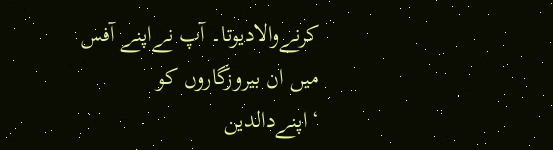کرنےوالادیوتا۔ آپ نےاپنے آفس میں ان بیروزگاروں کو ‘اپنےدالدین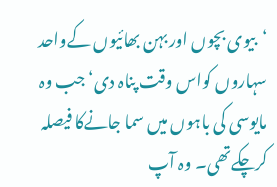‘بیوی بچوں اور بہن بھائیوں کےواحد سہاروں کواس وقت پناہ دی‘ جب وہ مایوسی کی باہوں میں سما جانےکا فیصلہ کرچکےتھی۔ وہ آپ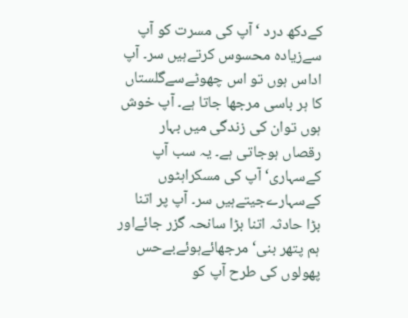کےدکھ درد ‘ آپ کی مسرت کو آپ سےزیادہ محسوس کرتےہیں سر۔ آپ اداس ہوں تو اس چھوٹےسےگلستاں کا ہر باسی مرجھا جاتا ہے۔ آپ خوش ہوں توان کی زندگی میں بہار رقصاں ہوجاتی ہے۔ یہ سب آپ کےسہاری‘ آپ کی مسکراہٹوں کےسہارےجیتےہیں سر۔ آپ پر اتنا بڑا حادثہ اتنا بڑا سانحہ گزر جائےاور ہم پتھر بنی‘ مرجھائےہوئےبےحس پھولوں کی طرح آپ کو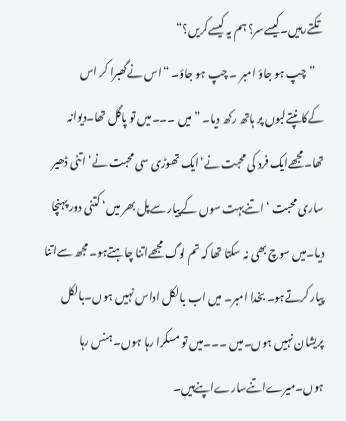تکتےرہیں۔کیسےسر؟ ہم یہ کیسےکریں؟“
    ”چپ ہو جاؤ امبر ۔ چپ ہو جاؤ۔ “اس نےگھبرا کر اس کےکانپتےلبوں پر ہاتھ رکھ دیا۔ ”میں ۔۔۔میں تو پاگل تھا۔دیوانہ تھا۔مجھےایک فرد کی محبت نے‘ایک تھوڑی سی محبت نے‘اتنی ڈھیر ساری محبت ‘اتنےبہت سوں کےپیار سےپل بھر میں‘ کتنی دور پہنچا دیا۔میں سوچ بھی نہ سکتا تھا کہ تم لوگ مجھےاتنا چاہتےہو۔ مجھ سےاتنا پیار کرتےہو۔ بخدا امبر۔ میں اب بالکل اداس نہیں ہوں۔بالکل پریشان نہیں ہوں۔میں ۔۔۔میں تو مسکرا رہا ہوں۔ہنس رہا ہوں۔میرےاتنےسارےاپنےہیں۔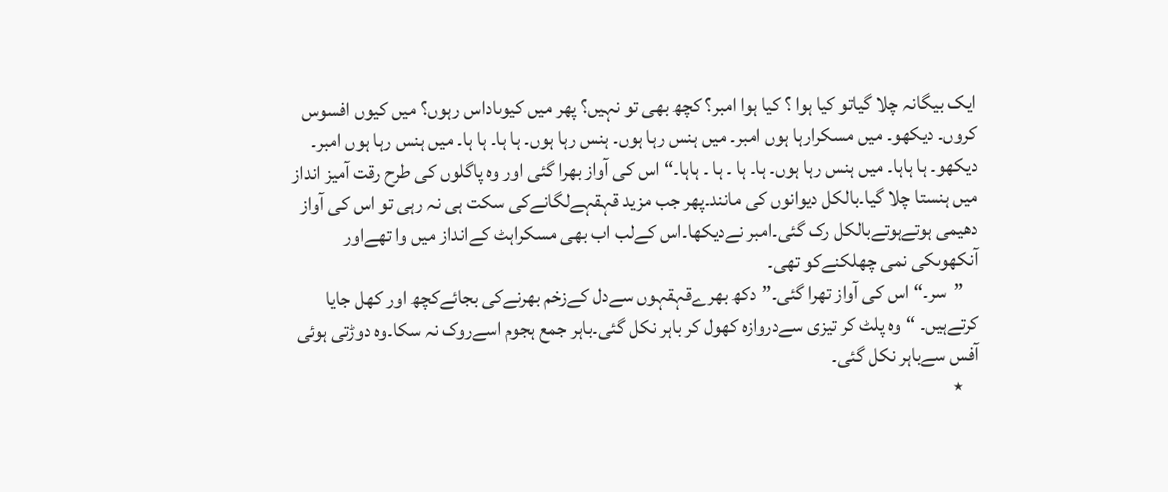ایک بیگانہ چلا گیاتو کیا ہوا ؟ کیا ہوا امبر؟ کچھ بھی تو نہیں؟ پھر میں کیوںاداس رہوں؟ میں کیوں افسوس کروں۔ دیکھو۔ میں مسکرارہا ہوں امبر۔ میں ہنس رہا ہوں۔ ہنس رہا ہوں۔ ہا ہا۔ ہا ہا۔ میں ہنس رہا ہوں امبر۔ دیکھو۔ ہا ہاہا۔ میں ہنس رہا ہوں۔ ہا۔ ہا ۔ ہا ۔ ہاہا۔“اس کی آواز بھرا گئی اور وہ پاگلوں کی طرح رقت آمیز انداز میں ہنستا چلا گیا۔بالکل دیوانوں کی مانند۔پھر جب مزید قہقہےلگانےکی سکت ہی نہ رہی تو اس کی آواز دھیمی ہوتےہوتےبالکل رک گئی۔امبر نےدیکھا۔اس کےلب اب بھی مسکراہٹ کےانداز میں وا تھےاور آنکھوںکی نمی چھلکنےکو تھی۔
    ”سر۔“ اس کی آواز تھرا گئی۔”دکھ بھرےقہقہوں سےدل کےزخم بھرنےکی بجائےکچھ اور کھل جایا کرتےہیں۔ “وہ پلٹ کر تیزی سےدروازہ کھول کر باہر نکل گئی۔باہر جمع ہجوم اسےروک نہ سکا۔وہ دوڑتی ہوئی آفس سےباہر نکل گئی۔
    ٭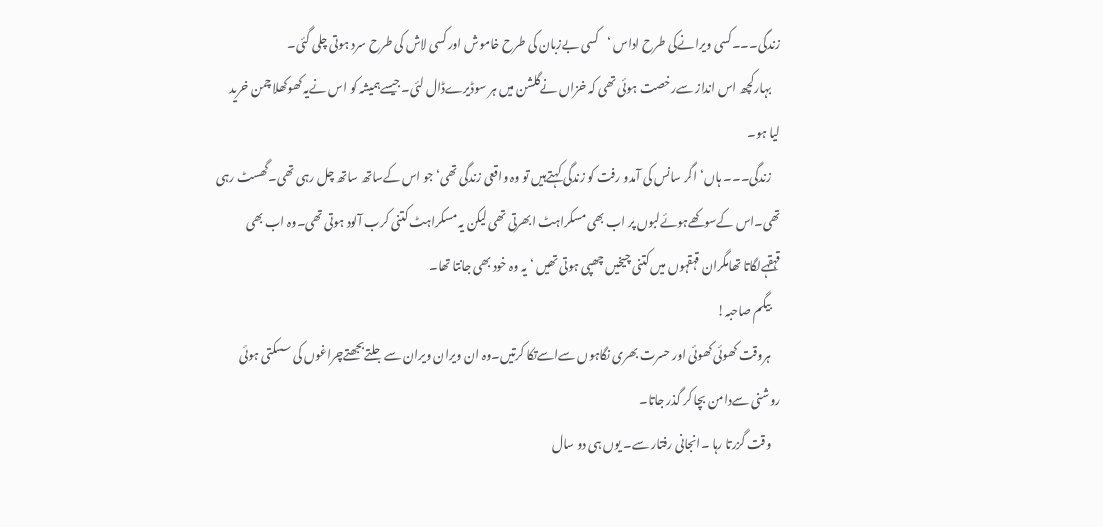زندگی۔۔۔کسی ویرانےکی طرح اداس ‘کسی بےزبان کی طرح خاموش اور کسی لاش کی طرح سرد ہوتی چلی گئی۔
    بہارکچھ اس انداز سےرخصت ہوئی تھی کہ خزاں نےگلشن میں ہر سوڈیرےڈال لئی۔جیسےہمیشہ کو اس نےیہ کھوکھلا چمن خرید لیا ہو۔
    زندگی۔۔۔ ہاں‘اگر سانس کی آمدو رفت کو زندگی کہتےہیں تو وہ واقعی زندگی تھی‘ جو اس کےساتھ ساتھ چل رہی تھی۔گھسٹ رہی تھی۔اس کےسوکھےہوئےلبوں پر اب بھی مسکراہٹ ابھرتی تھی لیکن یہ مسکراہٹ کتنی کرب آلود ہوتی تھی۔وہ اب بھی قہقہےلگاتا تھامگران قہقہوں میں کتنی چیخیں چھپی ہوتی تھیں ‘ یہ وہ خود بھی جانتا تھا۔
    بیگم صاحبہ!
    ہروقت کھوئی کھوئی اور حسرت بھری نگاہوں سےاسےتکا کرتیں۔وہ ان ویران ویران سےجلتےبجھتےچراغوں کی سسکتی ہوئی روشنی سےدامن بچا کر گذر جاتا۔
    وقت گزرتا رہا ۔انجانی رفتار سے۔ یوں ہی دو سال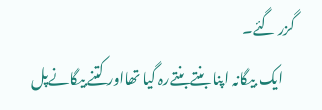گزر گئے۔
    ایک بیگانہ اپنا بنتےبنتےرہ گیا تھااور کتنےبیگانےپل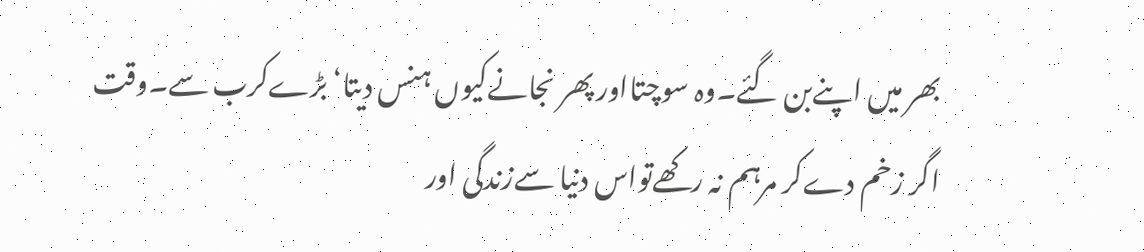بھر میں اپنےبن گئے۔وہ سوچتااور پھر نجانےکیوں ہنس دیتا‘بڑےکرب سے۔وقت اگر زخم دےکر مرہم نہ رکھےتواس دنیا سےزندگی اور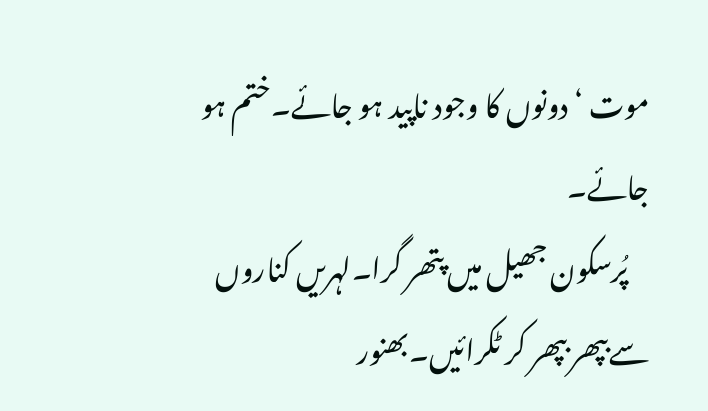موت ‘دونوں کا وجود ناپید ہو جائے۔ختم ہو جائے۔
    پُرسکون جھیل میں پتھر گرا۔لہریں کناروں سےبپھر بپھر کر ٹکرائیں۔بھنور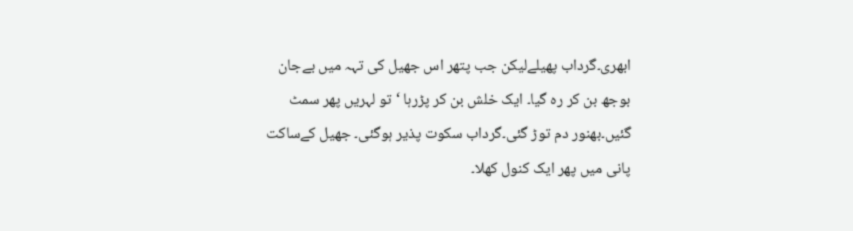ابھری۔گرداب پھیلےلیکن جب پتھر اس جھیل کی تہہ میں بےجان بوجھ بن کر رہ گیا۔ ایک خلش بن کر پڑرہا ‘تو لہریں پھر سمٹ گئیں۔بھنور دم توڑ گئی۔گرداب سکوت پذیر ہوگئی۔ جھیل کےساکت پانی میں پھر ایک کنول کھلا۔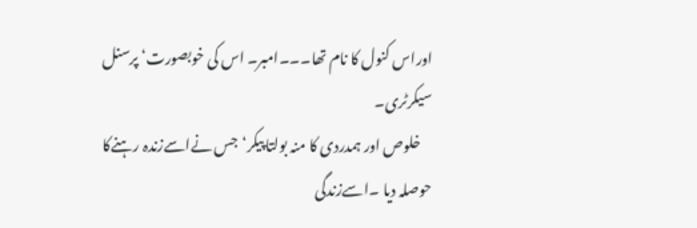اوراس کنول کا نام تھا۔۔۔امبر۔ اس کی خوبصورت‘ پرسنل سیکرٹری۔
    خلوص اور ہمدردی کا منہ بولتا پیکر‘جس نےاسےزندہ رہنےکا حوصلہ دیا ۔اسےزندگی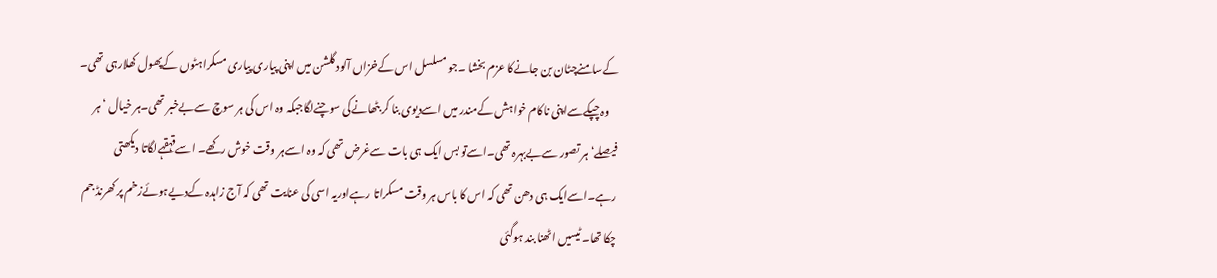کےسامنےچٹان بن جانےکا عزم بخشا ۔جو مسلسل اس کےخزاں آلود گلشن میں اپنی پیاری پیاری مسکراہٹوں کےپھول کھلارہی تھی۔
    وہ چپکےسےاپنی ناکام خواہش کےمندر میں اسےدیوی بنا کر بٹھانےکی سوچنےلگاجبکہ وہ اس کی ہر سوچ سےبےخبر تھی۔ہر خیال ‘ ہر فیصلے‘ ہر تصور سےبےبہرہ تھی۔اسےتو بس ایک ہی بات سےغرض تھی کہ وہ اسےہر وقت خوش رکھے۔ اسےقہقہےلگاتا دیکھتی رہے۔اسےایک ہی دھن تھی کہ اس کا باس ہر وقت مسکراتا رہےاوریہ اسی کی عنایت تھی کہ آج زاہدہ کےدیےہوئےزخم پر کھرنڈ جم چکا تھا۔ ٹیسیں اٹھنا بند ہوگئی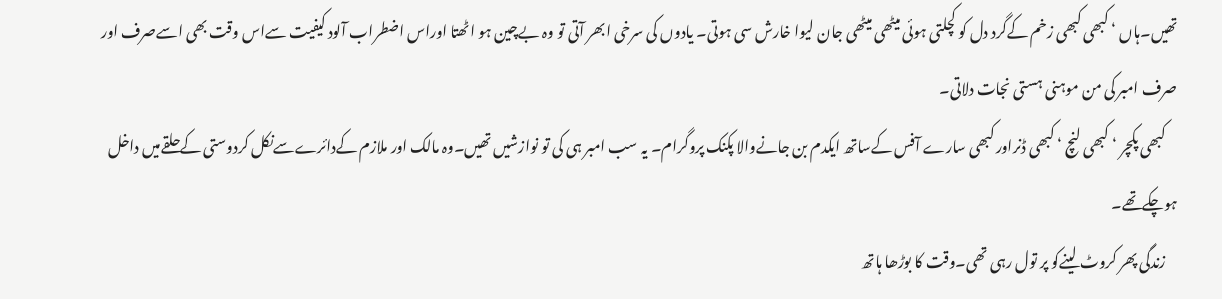تھیں۔ہاں ‘ کبھی کبھی زخم کےگرد دل کو کچلتی ہوئی میٹھی میٹھی جان لیوا خارش سی ہوتی۔ یادوں کی سرخی ابھر آتی تو وہ بےچین ہو اٹھتا اوراس اضطراب آلود کیفیت سےاس وقت بھی اسےصرف اور صرف امبر کی من موہنی ہستی نجات دلاتی۔
    کبھی پکچر ‘ کبھی لنچ ‘ کبھی ڈنراور کبھی سارے آفس کےساتھ ایکدم بن جانےوالا پکنک پروگرام۔ یہ سب امبر ہی کی تو نوازشیں تھیں۔وہ مالک اور ملازم کےدائرےسےنکل کردوستی کےحلقےمیں داخل ہوچکےتھے۔
    زندگی پھر کروٹ لینےکو پر تول رہی تھی۔وقت کا بوڑھا ہاتھ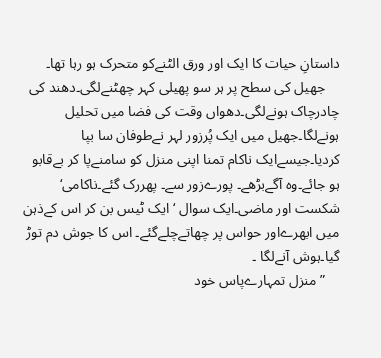داستانِ حیات کا ایک اور ورق الٹنےکو متحرک ہو رہا تھا۔
    جھیل کی سطح پر ہر سو پھیلی کہر چھٹنےلگی۔دھند کی چادرچاک ہونےلگی۔دھواں وقت کی فضا میں تحلیل ہونےلگا۔جھیل میں ایک پُرزور لہر نےطوفان سا بپا کردیا۔جیسےایک ناکام تمنا اپنی منزل کو سامنےپا کر بےقابو ہو جائے۔وہ آگےبڑھے۔ پورےزور سے۔ پھررک گئے۔ناکامی‘ شکست اور ماضی۔ایک سوال ‘ایک ٹیس بن کر اس کےذہن میں ابھرےاور حواس پر چھاتےچلےگئے۔ اس کا جوش دم توڑ گیا۔ہوش آنےلگا ۔
    ”منزل تمہارےپاس خود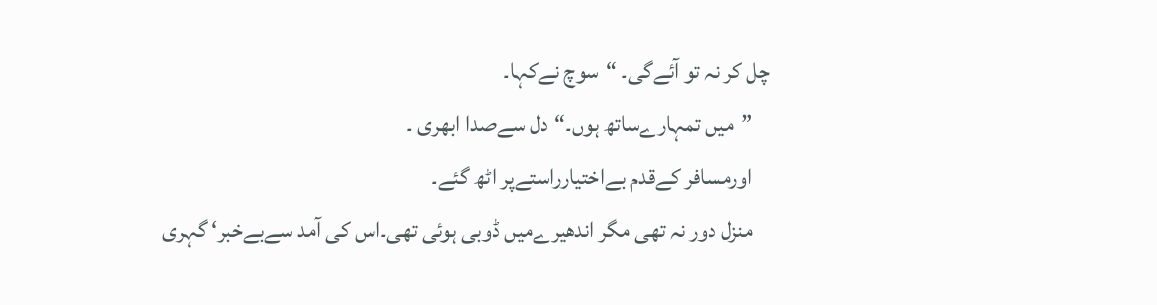چل کر نہ تو آئےگی۔ “سوچ نےکہا۔
    ”میں تمہارےساتھ ہوں۔“دل سےصدا ابھری ۔
    اورمسافر کےقدم بےاختیارراستےپر اٹھ گئے۔
    منزل دور نہ تھی مگر اندھیرےمیں ڈوبی ہوئی تھی۔اس کی آمد سےبےخبر‘ گہری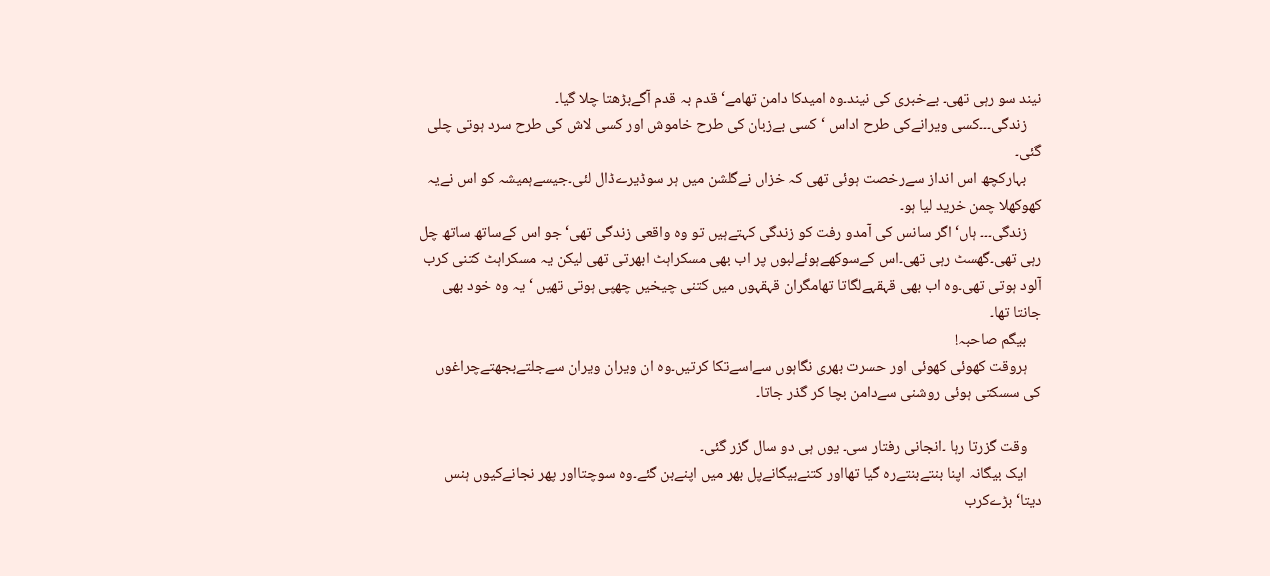نیند سو رہی تھی۔ بےخبری کی نیند۔وہ امیدکا دامن تھامے‘ قدم بہ قدم آگےبڑھتا چلا گیا۔
    زندگی۔۔۔کسی ویرانےکی طرح اداس ‘کسی بےزبان کی طرح خاموش اور کسی لاش کی طرح سرد ہوتی چلی گئی۔
    بہارکچھ اس انداز سےرخصت ہوئی تھی کہ خزاں نےگلشن میں ہر سوڈیرےڈال لئی۔جیسےہمیشہ کو اس نےیہ کھوکھلا چمن خرید لیا ہو۔
    زندگی۔۔۔ ہاں‘اگر سانس کی آمدو رفت کو زندگی کہتےہیں تو وہ واقعی زندگی تھی‘ جو اس کےساتھ ساتھ چل رہی تھی۔گھسٹ رہی تھی۔اس کےسوکھےہوئےلبوں پر اب بھی مسکراہٹ ابھرتی تھی لیکن یہ مسکراہٹ کتنی کرب آلود ہوتی تھی۔وہ اب بھی قہقہےلگاتا تھامگران قہقہوں میں کتنی چیخیں چھپی ہوتی تھیں ‘ یہ وہ خود بھی جانتا تھا۔
    بیگم صاحبہ!
    ہروقت کھوئی کھوئی اور حسرت بھری نگاہوں سےاسےتکا کرتیں۔وہ ان ویران ویران سےجلتےبجھتےچراغوں کی سسکتی ہوئی روشنی سےدامن بچا کر گذر جاتا۔

    وقت گزرتا رہا ۔انجانی رفتار سی۔ یوں ہی دو سال گزر گئی۔
    ایک بیگانہ اپنا بنتےبنتےرہ گیا تھااور کتنےبیگانےپل بھر میں اپنےبن گئے۔وہ سوچتااور پھر نجانےکیوں ہنس دیتا‘بڑےکرب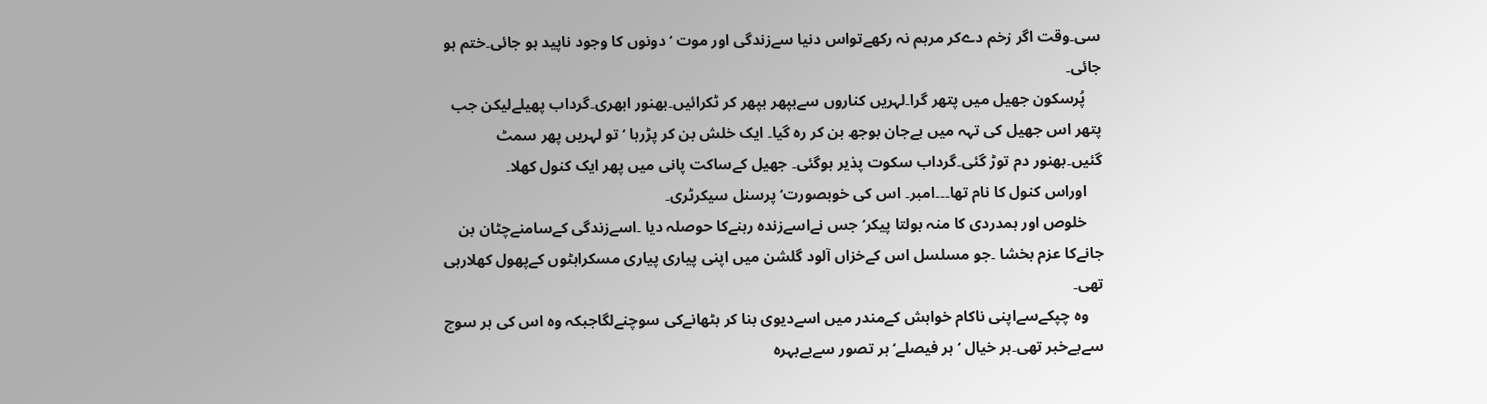سی۔وقت اگر زخم دےکر مرہم نہ رکھےتواس دنیا سےزندگی اور موت ‘دونوں کا وجود ناپید ہو جائی۔ختم ہو جائی۔
    پُرسکون جھیل میں پتھر گرا۔لہریں کناروں سےبپھر بپھر کر ٹکرائیں۔بھنور ابھری۔گرداب پھیلےلیکن جب پتھر اس جھیل کی تہہ میں بےجان بوجھ بن کر رہ گیا۔ ایک خلش بن کر پڑرہا ‘تو لہریں پھر سمٹ گئیں۔بھنور دم توڑ گئی۔گرداب سکوت پذیر ہوگئی۔ جھیل کےساکت پانی میں پھر ایک کنول کھلا۔
    اوراس کنول کا نام تھا۔۔۔امبر۔ اس کی خوبصورت‘ پرسنل سیکرٹری۔
    خلوص اور ہمدردی کا منہ بولتا پیکر‘جس نےاسےزندہ رہنےکا حوصلہ دیا ۔اسےزندگی کےسامنےچٹان بن جانےکا عزم بخشا ۔جو مسلسل اس کےخزاں آلود گلشن میں اپنی پیاری پیاری مسکراہٹوں کےپھول کھلارہی تھی۔
    وہ چپکےسےاپنی ناکام خواہش کےمندر میں اسےدیوی بنا کر بٹھانےکی سوچنےلگاجبکہ وہ اس کی ہر سوچ سےبےخبر تھی۔ہر خیال ‘ ہر فیصلے‘ ہر تصور سےبےبہرہ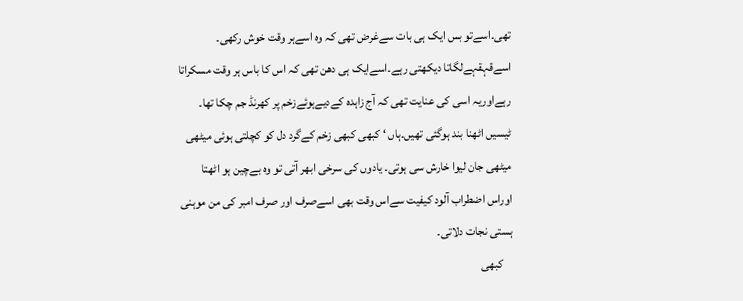تھی۔اسےتو بس ایک ہی بات سےغرض تھی کہ وہ اسےہر وقت خوش رکھی۔ اسےقہقہےلگاتا دیکھتی رہے۔اسےایک ہی دھن تھی کہ اس کا باس ہر وقت مسکراتا رہےاوریہ اسی کی عنایت تھی کہ آج زاہدہ کےدیےہوئےزخم پر کھرنڈ جم چکا تھا۔ ٹیسیں اٹھنا بند ہوگئی تھیں۔ہاں ‘ کبھی کبھی زخم کےگرد دل کو کچلتی ہوئی میٹھی میٹھی جان لیوا خارش سی ہوتی۔ یادوں کی سرخی ابھر آتی تو وہ بےچین ہو اٹھتا اوراس اضطراب آلود کیفیت سےاس وقت بھی اسےصرف اور صرف امبر کی من موہنی ہستی نجات دلاتی۔
    کبھی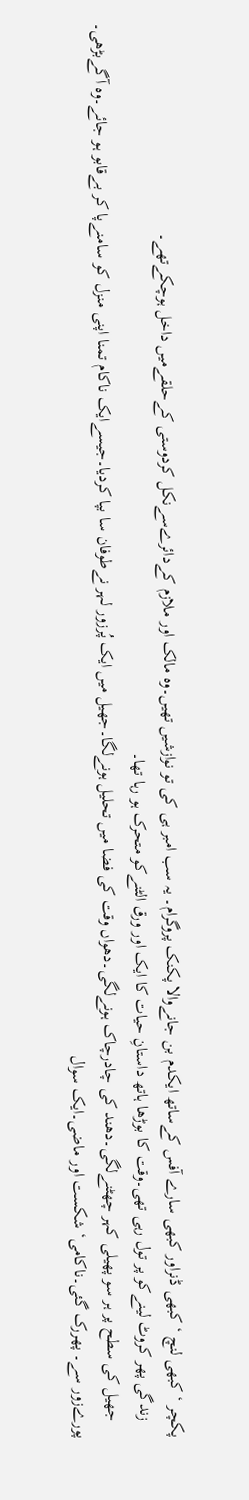پکچر ‘ کبھی لنچ ‘ کبھی ڈنراور کبھی سارے آفس کےساتھ ایکدم بن جانےوالا پکنک پروگرام۔ یہ سب امبر ہی کی تو نوازشیں تھیں۔وہ مالک اور ملازم کےدائرےسےنکل کردوستی کےحلقےمیں داخل ہوچکےتھے۔
    زندگی پھر کروٹ لینےکو پر تول رہی تھی۔وقت کا بوڑھا ہاتھ داستانِ حیات کا ایک اور ورق الٹنےکو متحرک ہو رہا تھا۔
    جھیل کی سطح پر ہر سو پھیلی کہر چھٹنےلگی۔دھند کی چادرچاک ہونےلگی۔دھواں وقت کی فضا میں تحلیل ہونےلگا۔جھیل میں ایک پُرزور لہر نےطوفان سا بپا کردیا۔جیسےایک ناکام تمنا اپنی منزل کو سامنےپا کر بےقابو ہو جائے۔وہ آگےبڑھی۔ پورےزور سے۔ پھررک گئی۔ناکامی‘ شکست اور ماضی۔ایک سوال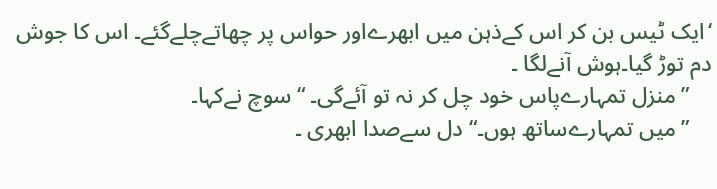‘ایک ٹیس بن کر اس کےذہن میں ابھرےاور حواس پر چھاتےچلےگئے۔ اس کا جوش دم توڑ گیا۔ہوش آنےلگا ۔
    ”منزل تمہارےپاس خود چل کر نہ تو آئےگی۔ “سوچ نےکہا۔
    ”میں تمہارےساتھ ہوں۔“دل سےصدا ابھری ۔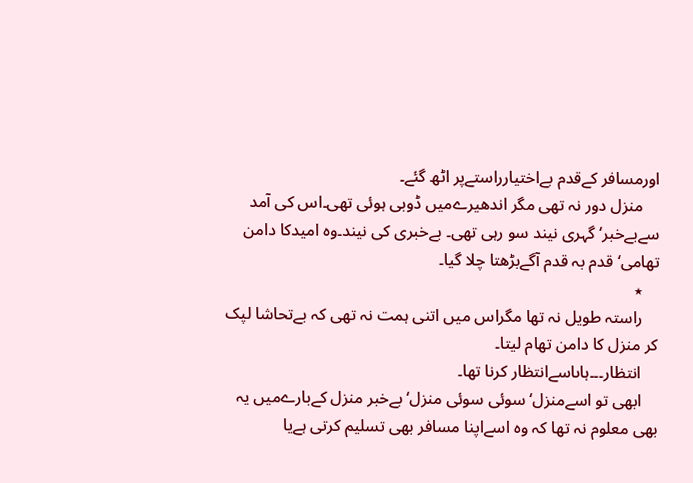اورمسافر کےقدم بےاختیارراستےپر اٹھ گئے۔
    منزل دور نہ تھی مگر اندھیرےمیں ڈوبی ہوئی تھی۔اس کی آمد سےبےخبر‘ گہری نیند سو رہی تھی۔ بےخبری کی نیند۔وہ امیدکا دامن تھامی‘ قدم بہ قدم آگےبڑھتا چلا گیا۔
    ٭
    راستہ طویل نہ تھا مگراس میں اتنی ہمت نہ تھی کہ بےتحاشا لپک کر منزل کا دامن تھام لیتا۔
    انتظار۔۔۔ہاںاسےانتظار کرنا تھا۔
    ابھی تو اسےمنزل‘سوئی سوئی منزل‘ بےخبر منزل کےبارےمیں یہ بھی معلوم نہ تھا کہ وہ اسےاپنا مسافر بھی تسلیم کرتی ہےیا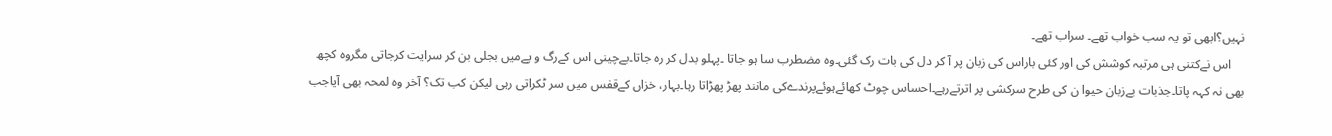نہیں؟ابھی تو یہ سب خواب تھے۔ سراب تھے۔
    اس نےکتنی ہی مرتبہ کوشش کی اور کئی باراس کی زبان پر آ کر دل کی بات رک گئی۔وہ مضطرب سا ہو جاتا ۔پہلو بدل کر رہ جاتا۔بےچینی اس کےرگ و پےمیں بجلی بن کر سرایت کرجاتی مگروہ کچھ بھی نہ کہہ پاتا۔جذبات بےزبان حیوا ن کی طرح سرکشی پر اترتےرہے۔احساس چوٹ کھائےہوئےپرندےکی مانند پھڑ پھڑاتا رہا۔بہار، خزاں کےقفس میں سر ٹکراتی رہی لیکن کب تک؟ آخر وہ لمحہ بھی آیاجب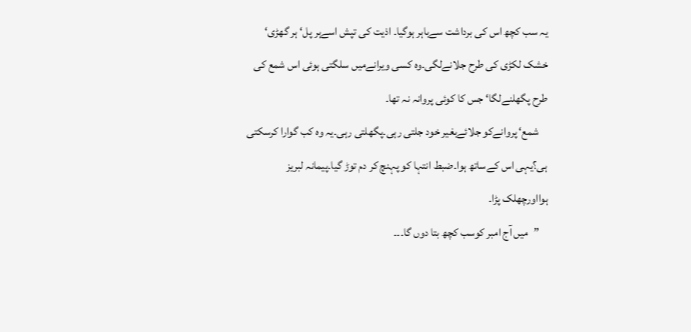یہ سب کچھ اس کی برداشت سےباہر ہوگیا۔ اذیت کی تپش اسےہر پل‘ ہر گھڑی‘ خشک لکڑی کی طرح جلانےلگی۔وہ کسی ویرانےمیں سلگتی ہوئی اس شمع کی طرح پگھلنےلگا‘ جس کا کوئی پروانہ نہ تھا۔
    شمع‘ پروانےکو جلائےبغیر خود جلتی رہی۔پگھلتی رہی۔یہ وہ کب گوارا کرسکتی ہی؟یہی اس کےساتھ ہوا۔ضبط انتہا کو پہنچ کر دم توڑ گیا۔پیمانہ لبریز ہوااورچھلک پڑا۔
    ”میں آج امبر کوسب کچھ بتا دوں گا۔۔۔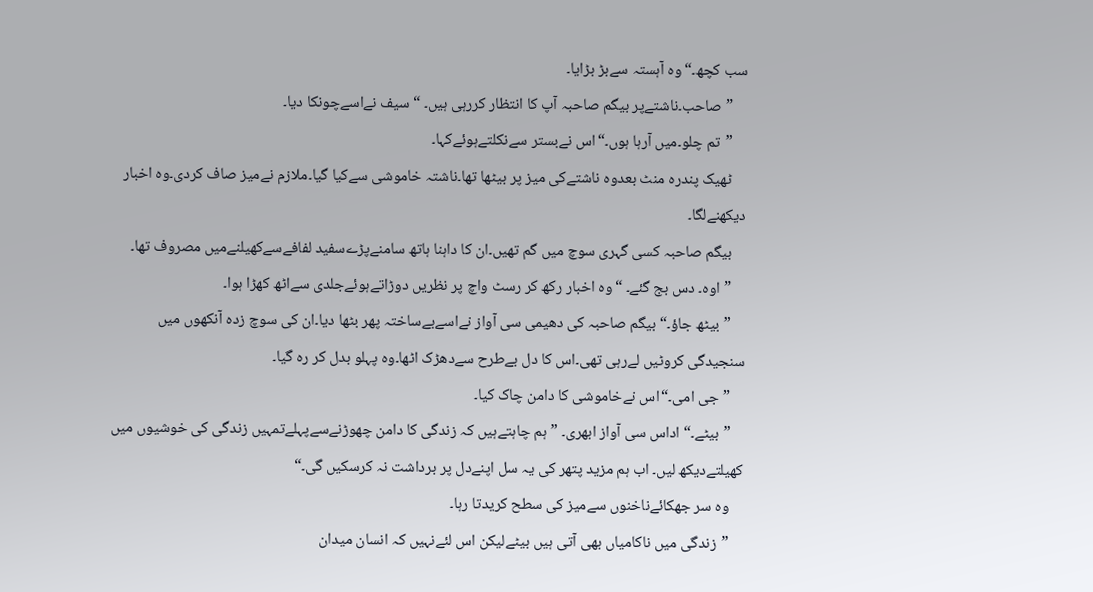سب کچھ۔“وہ آہستہ سےبڑ بڑایا۔
    ”صاحب۔ناشتےپر بیگم صاحبہ آپ کا انتظار کررہی ہیں۔ “ سیف نےاسےچونکا دیا۔
    ”تم چلو۔میں آرہا ہوں۔“اس نےبستر سےنکلتےہوئےکہا۔
    ٹھیک پندرہ منٹ بعدوہ ناشتےکی میز پر بیٹھا تھا۔ناشتہ خاموشی سےکیا گیا۔ملازم نےمیز صاف کردی۔وہ اخبار دیکھنےلگا۔
    بیگم صاحبہ کسی گہری سوچ میں گم تھیں۔ان کا داہنا ہاتھ سامنےپڑےسفید لفافےسےکھیلنےمیں مصروف تھا۔
    ”اوہ۔ دس بج گئے۔ “وہ اخبار رکھ کر رسٹ واچ پر نظریں دوڑاتےہوئےجلدی سےاٹھ کھڑا ہوا۔
    ”بیٹھ جاؤ۔“ بیگم صاحبہ کی دھیمی سی آواز نےاسےبےساختہ پھر بٹھا دیا۔ان کی سوچ زدہ آنکھوں میں سنجیدگی کروٹیں لےرہی تھی۔اس کا دل بےطرح سےدھڑک اٹھا۔وہ پہلو بدل کر رہ گیا۔
    ”جی امی۔“اس نےخاموشی کا دامن چاک کیا۔
    ”بیٹے۔“ اداس سی آواز ابھری۔ ”ہم چاہتےہیں کہ زندگی کا دامن چھوڑنےسےپہلےتمہیں زندگی کی خوشیوں میں کھیلتےدیکھ لیں۔ اب ہم مزید پتھر کی یہ سل اپنےدل پر برداشت نہ کرسکیں گی۔“
    وہ سر جھکائےناخنوں سےمیز کی سطح کریدتا رہا۔
    ”زندگی میں ناکامیاں بھی آتی ہیں بیٹےلیکن اس لئےنہیں کہ انسان میدان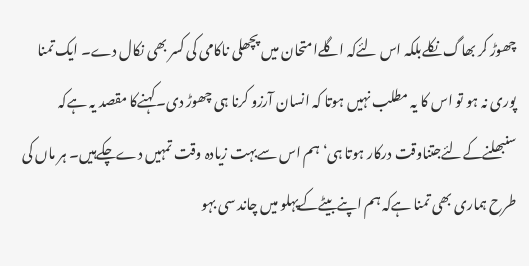چھوڑ کر بھاگ نکلےبلکہ اس لئےکہ اگلےامتحان میں پچھلی ناکامی کی کسر بھی نکال دے۔ ایک تمنا پوری نہ ہو تو اس کا یہ مطلب نہیں ہوتا کہ انسان آرزو کرنا ہی چھوڑ دی۔کہنےکا مقصد یہ ہےکہ سنبھلنےکےلئےجتناوقت درکار ہوتا ہی‘ ہم اس سےبہت زیادہ وقت تمہیں دےچکےہیں۔ ہر ماں کی طرح ہماری بھی تمنا ہےکہ ہم اپنےبیٹےکےپہلو میں چاند سی بہو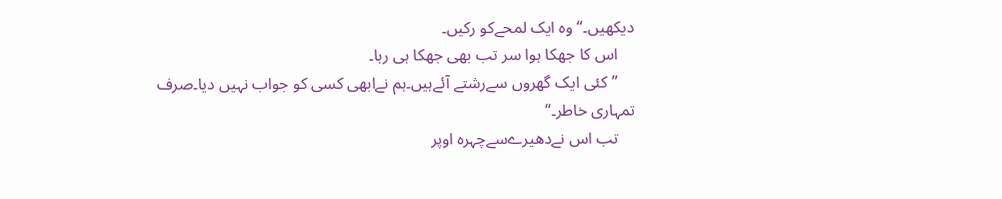دیکھیں۔“ وہ ایک لمحےکو رکیں۔
    اس کا جھکا ہوا سر تب بھی جھکا ہی رہا۔
    ”کئی ایک گھروں سےرشتے آئےہیں۔ہم نےابھی کسی کو جواب نہیں دیا۔صرف تمہاری خاطر۔“
    تب اس نےدھیرےسےچہرہ اوپر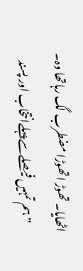اٹھایا۔ تھوڑ اتھوڑا مضطرب لگ رہاتھا وہ۔
    ”ہم تمہیں فیصلےسےپہلےانتخاب اور پسند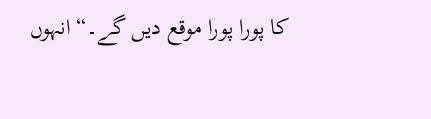کا پورا پورا موقع دیں گے۔“ انہوں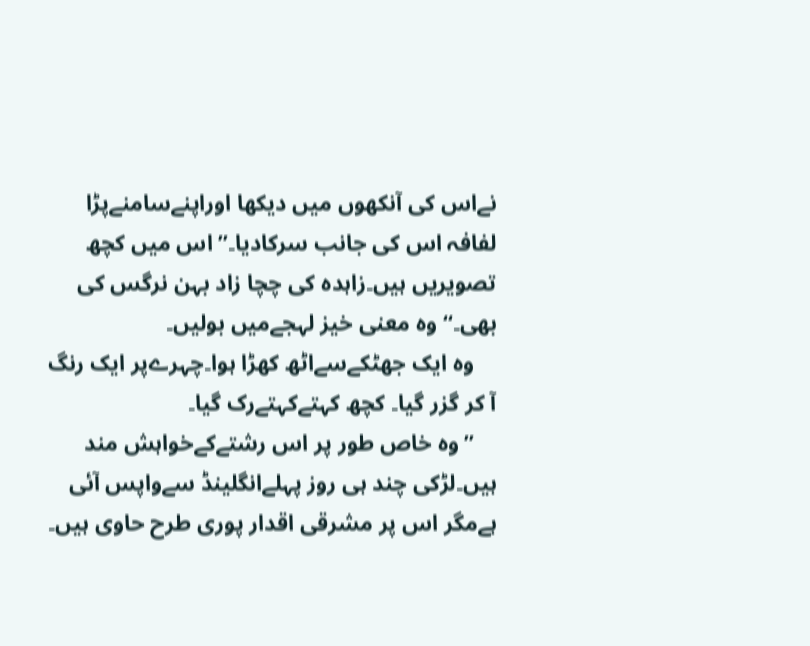نےاس کی آنکھوں میں دیکھا اوراپنےسامنےپڑا لفافہ اس کی جانب سرکادیا۔”اس میں کچھ تصویریں ہیں۔زاہدہ کی چچا زاد بہن نرگس کی بھی۔“ وہ معنی خیز لہجےمیں بولیں۔
    وہ ایک جھٹکےسےاٹھ کھڑا ہوا۔چہرےپر ایک رنگ آ کر گزر گیا۔ کچھ کہتےکہتےرک گیا۔
    ”وہ خاص طور پر اس رشتےکےخواہش مند ہیں۔لڑکی چند ہی روز پہلےانگلینڈ سےواپس آئی ہےمگر اس پر مشرقی اقدار پوری طرح حاوی ہیں۔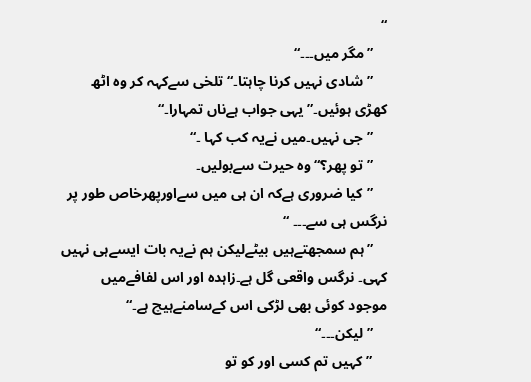“
    ”مگر میں۔۔۔“
    ”شادی نہیں کرنا چاہتا۔“تلخی سےکہہ کر وہ اٹھ کھڑی ہوئیں۔”یہی جواب ہےناں تمہارا۔“
    ”جی نہیں۔میں نےیہ کب کہا ۔“
    ”تو پھر؟“ وہ حیرت سےبولیں۔
    ”کیا ضروری ہےکہ ان ہی میں سےاورپھرخاص طور پر نرگس ہی سے۔۔۔ “
    ”ہم سمجھتےہیں بیٹےلیکن ہم نےیہ بات ایسےہی نہیں کہی۔ نرگس واقعی گل ہے۔زاہدہ اور اس لفافےمیں موجود کوئی بھی لڑکی اس کےسامنےہیچ ہے۔“
    ”لیکن۔۔۔“
    ”کہیں تم کسی اور کو تو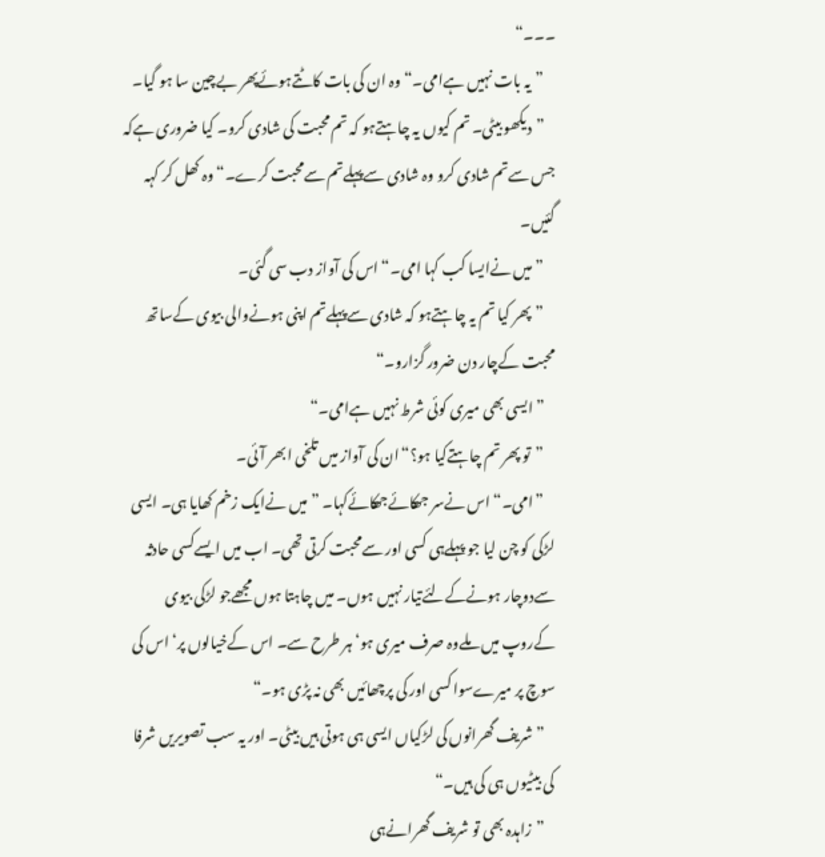۔۔۔“
    ”یہ بات نہیں ہےامی۔“وہ ان کی بات کاٹتےہوئےپھر بےچین سا ہو گیا۔
    ”دیکھو بیٹی۔ تم کیوں یہ چاہتےہو کہ تم محبت کی شادی کرو۔ کیا ضروری ہےکہ جس سےتم شادی کرو وہ شادی سےپہلےتم سےمحبت کرے۔“ وہ کھل کر کہہ گئیں۔
    ”میں نےایسا کب کہا امی۔“ اس کی آواز دب سی گئی۔
    ”پھر کیا تم یہ چاہتےہو کہ شادی سےپہلےتم اپنی ہونےوالی بیوی کےساتھ محبت کےچار دن ضرور گزارو۔“
    ” ایسی بھی میری کوئی شرط نہیں ہےامی۔“
    ”تو پھر تم چاہتےکیا ہو؟“ان کی آواز میں تلخی ابھر آئی۔
    ”امی۔“ اس نےسر جھکائےجھکائےکہا۔ ”میں نےایک زخم کھایا ہی۔ ایسی لڑکی کو چن لیا جو پہلےہی کسی اور سےمحبت کرتی تھی۔ اب میں ایسےکسی حادثہ سےدوچار ہونےکےلئےتیار نہیں ہوں۔ میں چاہتا ہوں مجھےجو لڑکی بیوی کےروپ میں ملےوہ صرف میری ہو‘ ہر طرح سے۔ اس کےخیالوں پر‘ اس کی سوچ پر میرےسوا کسی اور کی پرچھائیں بھی نہ پڑی ہو۔“
    ” شریف گھرانوں کی لڑکیاں ایسی ہی ہوتی ہیں بیٹی۔ اور یہ سب تصویریں شرفا کی بیٹیوں ہی کی ہیں۔“
    ”زاہدہ بھی تو شریف گھرانےہی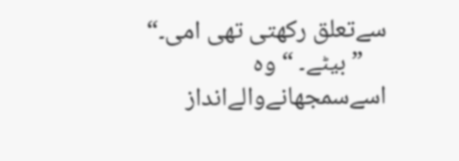سےتعلق رکھتی تھی امی۔“
    ”بیٹے۔ “ وہ اسےسمجھانےوالےانداز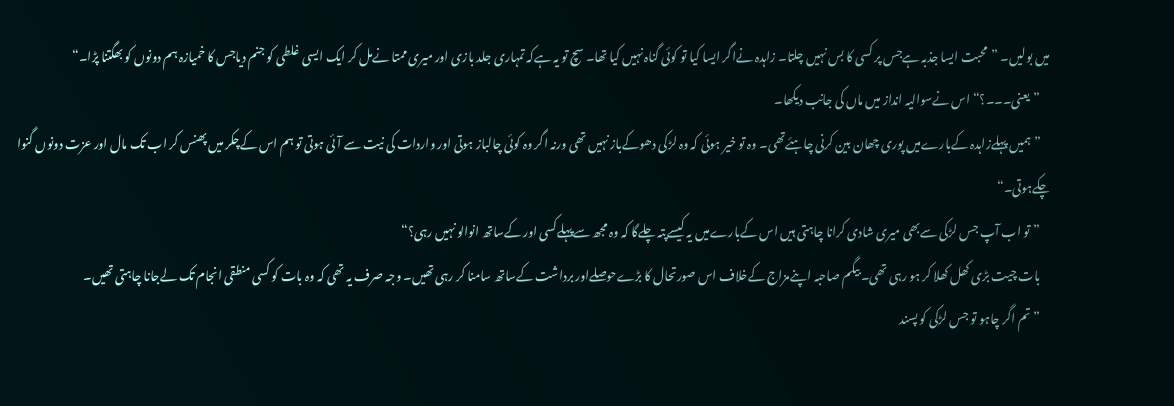میں بولیں۔ ”محبت ایسا جذبہ ہےجس پر کسی کا بس نہیں چلتا۔ زاہدہ نےاگر ایسا کیا تو کوئی گناہ نہیں کیا تھا۔ سچ تو یہ ہےکہ تمہاری جلد بازی اور میری ممتا نےمل کر ایک ایسی غلطی کو جنم دیاجس کا خمیازہ ہم دونوں کو بھگتنا پڑا۔“
    ”یعنی۔۔۔؟“ اس نےسوالیہ انداز میں ماں کی جانب دیکھا۔
    ”ہمیں پہلےزاہدہ کےبارےمیں پوری چھان بین کرنی چاہئےتھی۔ وہ تو خیر ہوئی کہ وہ لڑکی دھوکےباز نہیں تھی ورنہ اگر وہ کوئی چالباز ہوتی اور واردات کی نیت سے آئی ہوتی تو ہم اس کےچکر میں پھنس کر اب تک مال اور عزت دونوں گنوا چکےہوتی۔“
    ”تو اب آپ جس لڑکی سےبھی میری شادی کرانا چاہتی ہیں اس کےبارےمیں یہ کیسےپتہ چلےگا کہ وہ مجھ سےپہلےکسی اور کےساتھ انوالو نہیں رہی؟“
    بات چیت بڑی کھل کھلا کر ہو رہی تھی۔ بیگم صاحبہ اپنےمزاج کےخلاف اس صورتحال کا بڑےحوصلےاور برداشت کےساتھ سامنا کر رہی تھیں۔ وجہ صرف یہ تھی کہ وہ بات کو کسی منطقی انجام تک لےجانا چاہتی تھیں۔
    ”تم اگر چاہو تو جس لڑکی کو پسند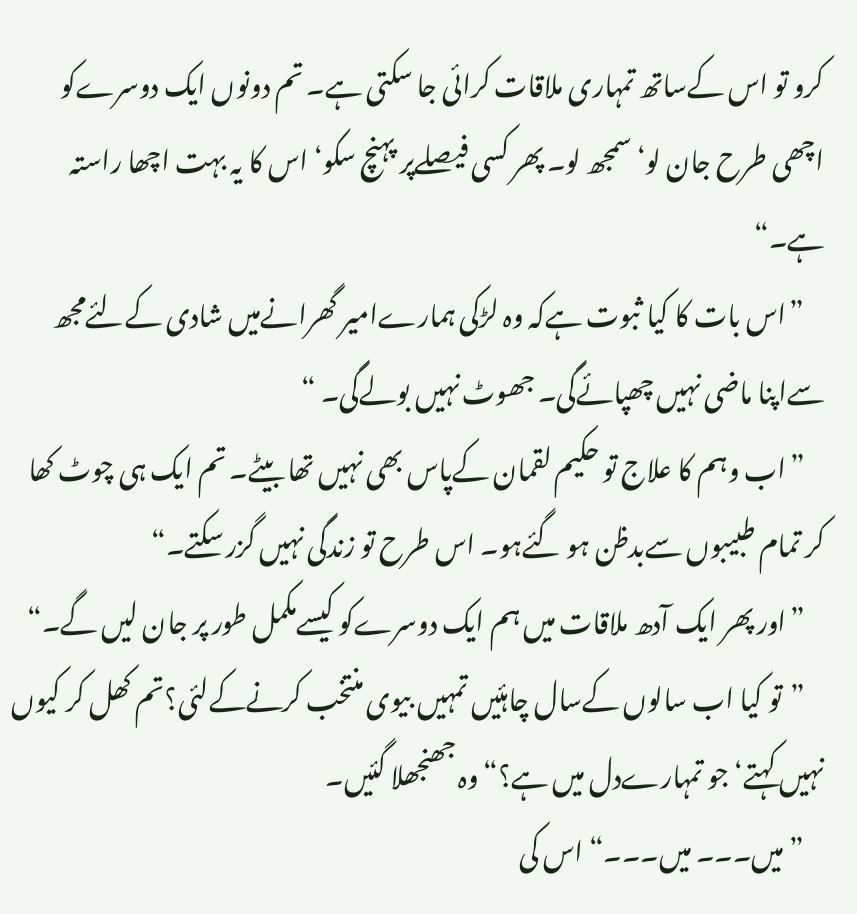کرو تو اس کےساتھ تمہاری ملاقات کرائی جا سکتی ہے۔ تم دونوں ایک دوسرےکو اچھی طرح جان لو‘ سمجھ لو۔ پھر کسی فیصلےپر پہنچ سکو‘ اس کا یہ بہت اچھا راستہ ہے۔“
    ”اس بات کا کیا ثبوت ہےکہ وہ لڑکی ہمارےامیر گھرانےمیں شادی کےلئےمجھ سےاپنا ماضی نہیں چھپائےگی۔ جھوٹ نہیں بولےگی۔ “
    ”اب وہم کا علاج تو حکیم لقمان کےپاس بھی نہیں تھا بیٹے۔ تم ایک ہی چوٹ کھا کر تمام طبیبوں سےبدظن ہو گئےہو۔ اس طرح تو زندگی نہیں گزر سکتے۔“
    ”اور پھر ایک آدھ ملاقات میں ہم ایک دوسرےکو کیسےمکمل طور پر جان لیں گے۔“
    ”تو کیا اب سالوں کےسال چاہئیں تمہیں بیوی منتخب کرنےکےلئی؟تم کھل کر کیوں نہیں کہتے‘ جو تمہارےدل میں ہے؟“وہ جھنجھلا گئیں۔
    ”میں۔۔۔ میں۔۔۔“ اس کی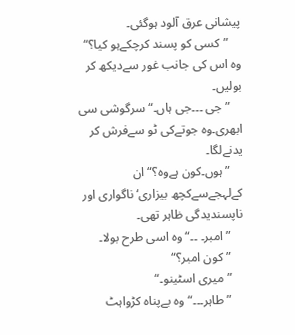پیشانی عرق آلود ہوگئی۔
    ”کسی کو پسند کرچکےہو کیا؟“ وہ اس کی جانب غور سےدیکھ کر بولیں۔
    ”جی ۔۔۔جی ہاں۔“سرگوشی سی ابھری۔وہ جوتےکی ٹو سےفرش کر یدنےلگا۔
    ”ہوں۔کون ہےوہ؟“ان کےلہجےسےکچھ بیزاری‘ناگواری اور ناپسندیدگی ظاہر تھی۔
    ”امبر۔ ۔۔“وہ اسی طرح بولا۔
    ”کون امبر؟“
    ”میری اسٹینو۔“
    ”طاہر۔۔۔“وہ بےپناہ کڑواہٹ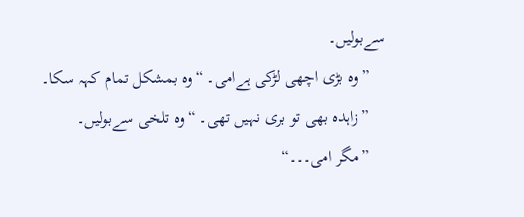سےبولیں۔
    ”وہ بڑی اچھی لڑکی ہےامی۔ “وہ بمشکل تمام کہہ سکا۔
    ”زاہدہ بھی تو بری نہیں تھی۔ “وہ تلخی سےبولیں۔
    ”مگر امی۔۔۔“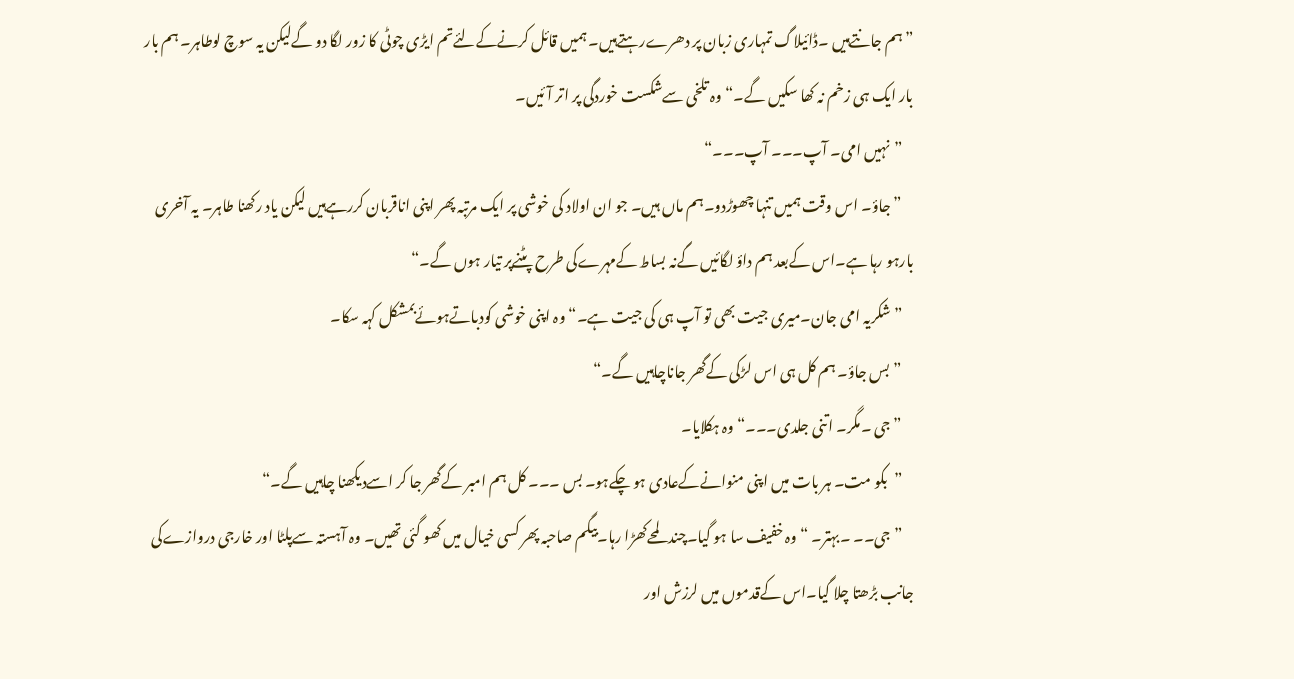”ہم جانتےہیں ۔ڈائیلاگ تمہاری زبان پر دھرےرہتےہیں۔ ہمیں قائل کرنےکےلئےتم ایڑی چوٹی کا زور لگا دو گےلیکن یہ سوچ لوطاہر۔ ہم بار بار ایک ہی زخم نہ کھا سکیں گے۔“وہ تلخی سےشکست خوردگی پر اتر آئیں۔
    ”نہیں امی۔ آپ۔۔۔ آپ۔۔۔“
    ”جاؤ۔ اس وقت ہمیں تنہا چھوڑدو۔ہم ماں ہیں۔ جو ان اولاد کی خوشی پر ایک مرتبہ پھر اپنی اناقربان کررہےہیں لیکن یاد رکھنا طاہر۔ یہ آخری بارہو رہا ہے۔اس کےبعد ہم داؤ لگائیں گےنہ بساط کےمہرےکی طرح پٹنےپر تیار ہوں گے۔“
    ”شکریہ امی جان۔میری جیت بھی تو آپ ہی کی جیت ہے۔“وہ اپنی خوشی کودباتےہوئےبمشکل کہہ سکا۔
    ”بس جاؤ۔ ہم کل ہی اس لڑکی کےگھر جاناچاہیں گے۔“
    ”جی ۔مگر۔ اتنی جلدی۔۔۔“ وہ ہکلایا۔
    ”بکو مت۔ ہر بات میں اپنی منوانےکےعادی ہو چکےہو۔ بس ۔۔۔ کل ہم امبر کےگھر جا کر اسےدیکھنا چاہیں گے۔“
    ”جی۔۔ ۔بہتر۔ “وہ خفیف سا ہو گیا۔چند لمحےکھڑا رہا۔بیگم صاحبہ پھر کسی خیال میں کھو گئی تھیں۔ وہ آہستہ سےپلٹا اور خارجی دروازےکی جانب بڑھتا چلا گیا۔اس کےقدموں میں لرزش اور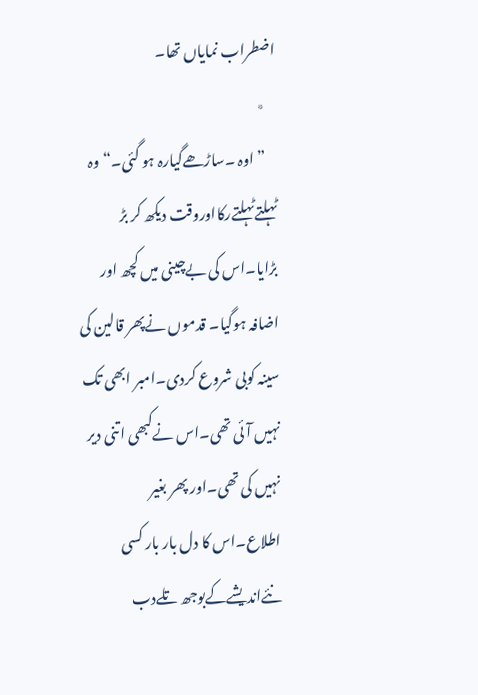اضطراب نمایاں تھا۔
    ٭
    ”اوہ ۔ساڑھےگیارہ ہو گئی۔“ وہ ٹہلتےٹہلتےرکااوروقت دیکھ کر بڑ بڑایا۔اس کی بےچینی میں کچھ اور اضافہ ہوگیا۔ قدموں نےپھر قالین کی سینہ کوبی شروع کردی۔امبر ابھی تک نہیں آئی تھی۔اس نےکبھی اتنی دیر نہیں کی تھی۔اور پھر بغیر اطلاع۔اس کا دل بار بار کسی نئےاندیشےکےبوجھ تلےدب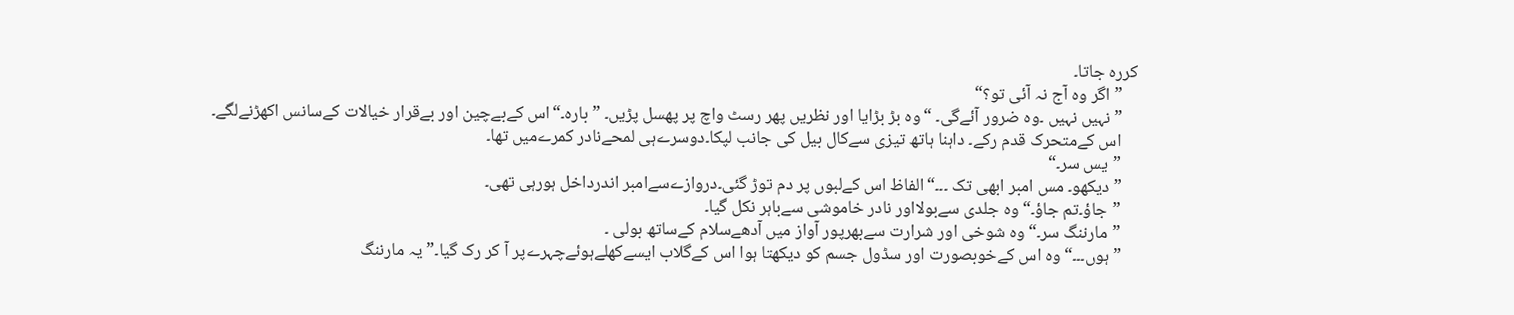کررہ جاتا۔
    ”اگر وہ آج نہ آئی تو؟“
    ”نہیں نہیں ۔وہ ضرور آئےگی۔ “وہ بڑ بڑایا اور نظریں پھر رسٹ واچ پر پھسل پڑیں۔ ”بارہ۔“اس کےبےچین اور بےقرار خیالات کےسانس اکھڑنےلگے۔
    اس کےمتحرک قدم رکے۔ داہنا ہاتھ تیزی سےکال بیل کی جانب لپکا۔دوسرےہی لمحےنادر کمرےمیں تھا۔
    ”یس سر۔“
    ”دیکھو۔ مس امبر ابھی تک ۔۔۔“الفاظ اس کےلبوں پر دم توڑ گئی۔دروازےسےامبر اندرداخل ہورہی تھی۔
    ”جاؤ۔تم جاؤ۔“وہ جلدی سےبولااور نادر خاموشی سےباہر نکل گیا۔
    ”مارننگ سر۔“وہ شوخی اور شرارت سےبھرپور آواز میں آدھےسلام کےساتھ بولی ۔
    ”ہوں۔۔۔“وہ اس کےخوبصورت اور سڈول جسم کو دیکھتا ہوا اس کےگلاب ایسےکھلےہوئےچہرےپر آ کر رک گیا۔”یہ مارننگ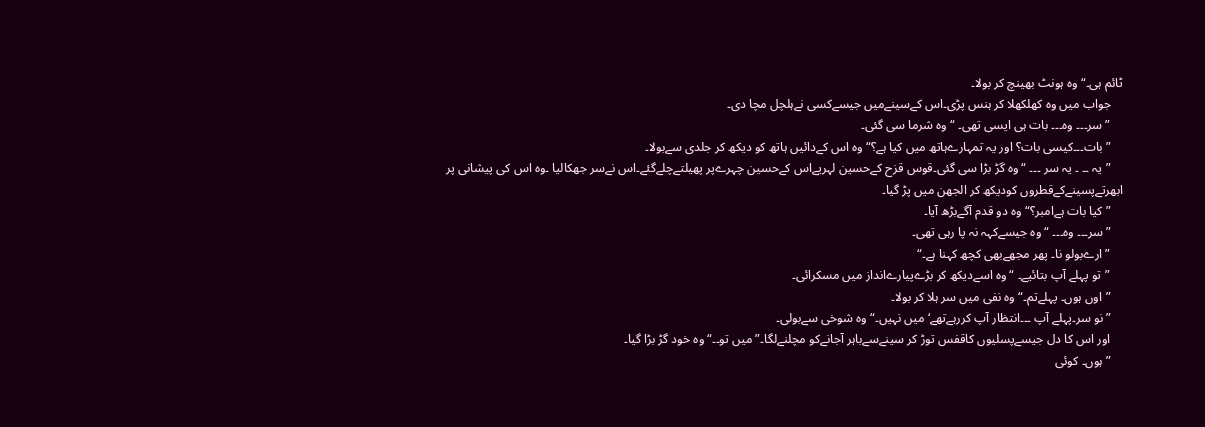ٹائم ہی۔“وہ ہونٹ بھینچ کر بولا۔
    جواب میں وہ کھلکھلا کر ہنس پڑی۔اس کےسینےمیں جیسےکسی نےہلچل مچا دی۔
    ”سر۔۔۔ وہ۔۔۔ بات ہی ایسی تھی۔ “وہ شرما سی گئی۔
    ”بات۔۔۔کیسی بات؟ اور یہ تمہارےہاتھ میں کیا ہے؟“وہ اس کےدائیں ہاتھ کو دیکھ کر جلدی سےبولا۔
    ”یہ ۔۔ ۔ یہ سر ۔۔۔ “وہ گڑ بڑا سی گئی۔قوس قزح کےحسین لہریےاس کےحسین چہرےپر پھیلتےچلےگئے۔اس نےسر جھکالیا ۔وہ اس کی پیشانی پر ابھرتےپسینےکےقطروں کودیکھ کر الجھن میں پڑ گیا۔
    ”کیا بات ہےامبر؟“ وہ دو قدم آگےبڑھ آیا۔
    ”سر۔۔۔ وہ۔۔۔ “وہ جیسےکہہ نہ پا رہی تھی۔
    ”ارےبولو نا۔ پھر مجھےبھی کچھ کہنا ہے۔“
    ”تو پہلے آپ بتائیے۔ “وہ اسےدیکھ کر بڑےپیارےانداز میں مسکرائی۔
    ”اوں ہوں۔ پہلےتم۔“ وہ نفی میں سر ہلا کر بولا۔
    ”نو سر۔پہلے آپ ۔۔۔انتظار آپ کررہےتھے‘میں نہیں۔“ وہ شوخی سےبولی۔
    اور اس کا دل جیسےپسلیوں کاقفس توڑ کر سینےسےباہر آجانےکو مچلنےلگا۔”میں تو۔۔“وہ خود گڑ بڑا گیا۔
    ”ہوں۔ کوئی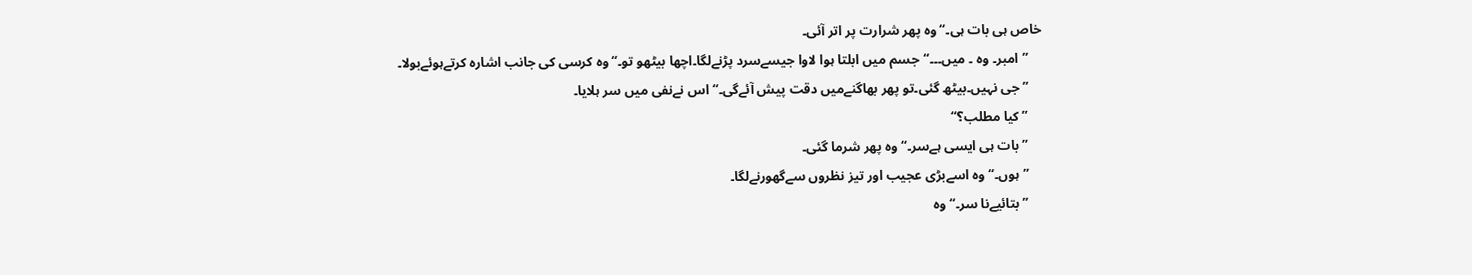خاص ہی بات ہی۔“وہ پھر شرارت پر اتر آئی۔
    ”امبر۔ وہ ۔ میں۔۔۔“جسم میں ابلتا ہوا لاوا جیسےسرد پڑنےلگا۔اچھا بیٹھو تو۔“وہ کرسی کی جانب اشارہ کرتےہوئےبولا۔
    ”جی نہیں۔بیٹھ گئی۔تو پھر بھاگنےمیں دقت پیش آئےگی۔“ اس نےنفی میں سر ہلایا۔
    ”کیا مطلب؟“
    ”بات ہی ایسی ہےسر۔“ وہ پھر شرما گئی۔
    ”ہوں۔“ وہ اسےبڑی عجیب اور تیز نظروں سےگھورنےلگا۔
    ”بتائیےنا سر۔“وہ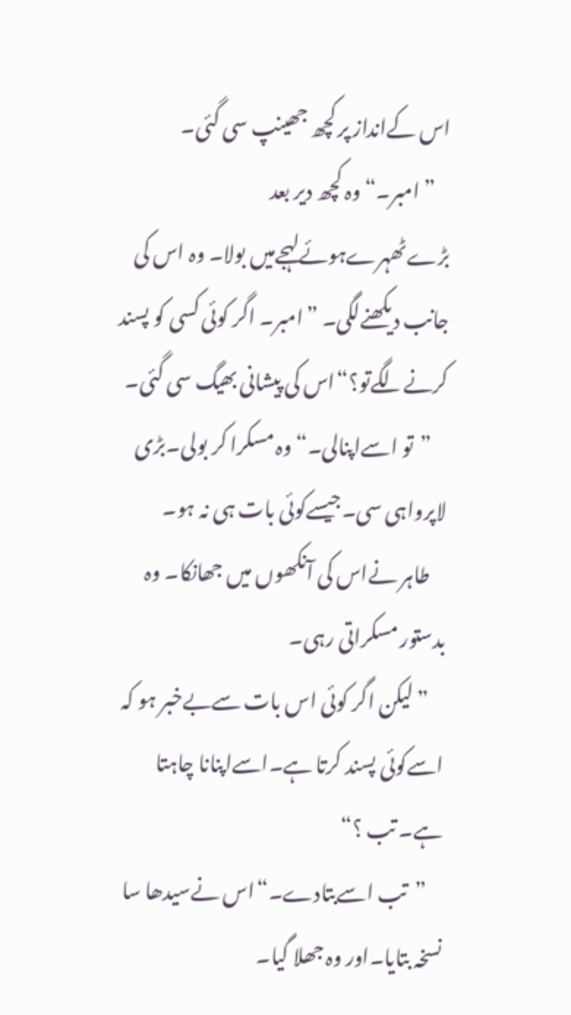اس کےانداز پر کچھ جھینپ سی گئی۔
    ”امبر۔“وہ کچھ دیر بعد بڑےٹھہرےہوئےلہجےمیں بولا۔ وہ اس کی جانب دیکھنےلگی۔ ”امبر۔ اگر کوئی کسی کو پسند کرنےلگےتو؟“اس کی پیشانی بھیگ سی گئی۔
    ”تو اسےاپنالی۔“وہ مسکرا کر بولی۔بڑی لاپرواہی سی۔جیسےکوئی بات ہی نہ ہو۔
    طاہر نےاس کی آنکھوں میں جھانکا۔ وہ بدستور مسکراتی رہی۔
    ”لیکن اگر کوئی اس بات سےبےخبر ہو کہ اسےکوئی پسند کرتا ہے۔اسےاپنانا چاہتا ہے۔ تب ؟“
    ”تب اسےبتادے۔“اس نےسیدھا سا نسخہ بتایا۔اور وہ جھلا گیا۔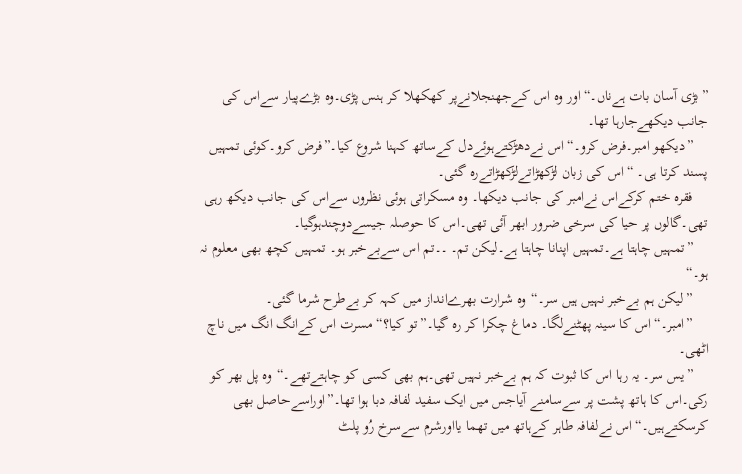”بڑی آسان بات ہےناں۔“اور وہ اس کےجھنجلانےپر کھکھلا کر ہنس پڑی۔وہ بڑےپیار سےاس کی جانب دیکھےجارہا تھا۔
    ”دیکھو امبر۔فرض کرو۔“اس نےدھڑکتےہوئےدل کےساتھ کہنا شروع کیا۔”فرض کرو۔کوئی تمہیں پسند کرتا ہی۔ “اس کی زبان لڑکھڑاتےلڑکھڑاتےرہ گئی۔
    فقرہ ختم کرکےاس نےامبر کی جانب دیکھا۔ وہ مسکراتی ہوئی نظروں سےاس کی جانب دیکھ رہی تھی۔گالوں پر حیا کی سرخی ضرور ابھر آئی تھی۔اس کا حوصلہ جیسےدوچندہوگیا۔
    ”تمہیں چاہتا ہے۔تمہیں اپنانا چاہتا ہے۔لیکن تم۔ ۔۔تم اس سےبےخبر ہو۔ تمہیں کچھ بھی معلوم نہ ہو۔“
    ”لیکن ہم بےخبر نہیں ہیں سر۔“وہ شرارت بھرےانداز میں کہہ کر بےطرح شرما گئی۔
    ”امبر۔“اس کا سینہ پھٹنےلگا۔ دماغ چکرا کر رہ گیا۔”تو کیا؟“مسرت اس کےانگ انگ میں ناچ اٹھی۔
    ”یس سر۔ یہ رہا اس کا ثبوت کہ ہم بےخبر نہیں تھی۔ہم بھی کسی کو چاہتےتھے۔“وہ پل بھر کو رکی۔اس کا ہاتھ پشت پر سےسامنے آیاجس میں ایک سفید لفافہ دبا ہوا تھا۔”اوراسےحاصل بھی کرسکتےہیں۔“اس نےلفافہ طاہر کےہاتھ میں تھما یااورشرم سےسرخ رُو پلٹ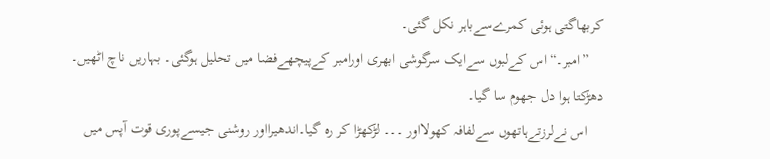کربھاگتی ہوئی کمرےسےباہر نکل گئی۔
    ”امبر۔“اس کےلبوں سےایک سرگوشی ابھری اورامبر کےپیچھےفضا میں تحلیل ہوگئی۔ بہاریں ناچ اٹھیں۔ دھڑکتا ہوا دل جھوم سا گیا۔
    اس نےلرزتےہاتھوں سےلفافہ کھولااور ۔۔۔ لڑکھڑا کر رہ گیا۔اندھیرااور روشنی جیسےپوری قوت آپس میں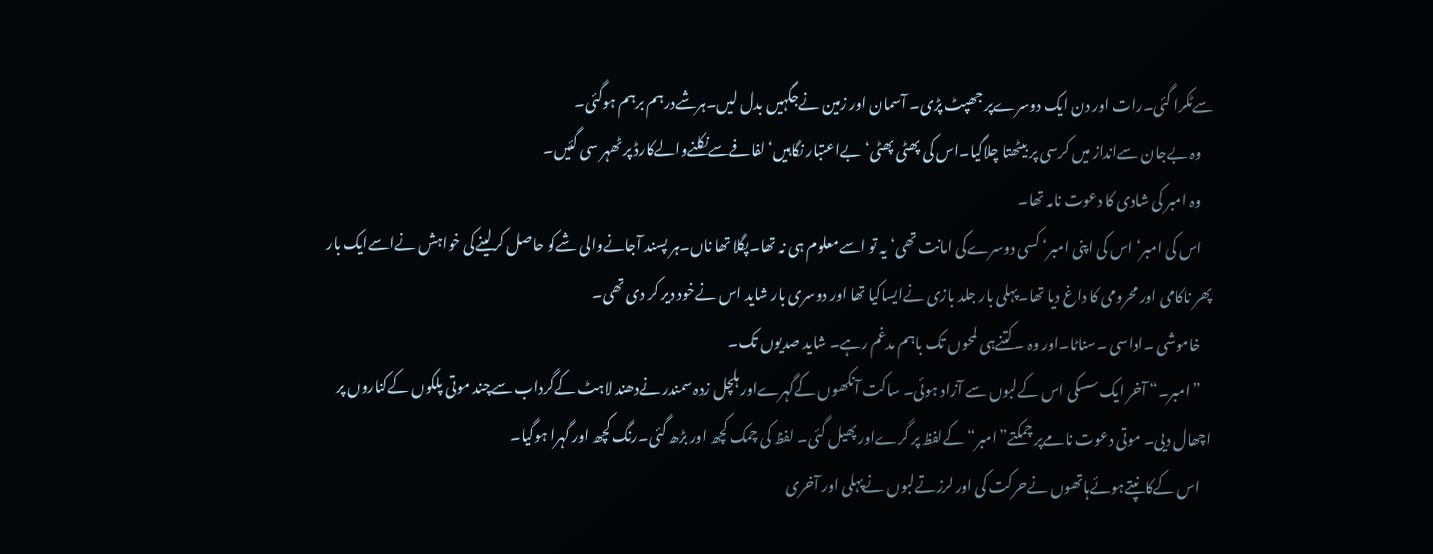سےٹکرا گئی۔رات اور دن ایک دوسرےپر جھپٹ پڑی۔ آسمان اور زمین نےجگہیں بدل لیں۔ہرشےدرہم برہم ہوگئی۔
    وہ بےجان سےانداز میں کرسی پر بیٹھتا چلاگیا۔اس کی پھٹی پھٹی‘ بےاعتبار نگاہیں‘لفافےسےنکلنےوالےکارڈ پر ٹھہر سی گئیں۔
    وہ امبر کی شادی کا دعوت نامہ تھا۔
    اس کی امبر‘ اس کی اپنی امبر‘ کسی دوسرےکی امانت تھی‘ یہ تو اسےمعلوم ہی نہ تھا۔پگلا تھا ناں۔ہر پسند آجانےوالی شےکو حاصل کرلینےکی خواہش نےاسےایک بار پھر ناکامی اور محرومی کا داغ دیا تھا۔پہلی بار جلد بازی نےایساکیا تھا اور دوسری بار شاید اس نےخود دیر کر دی تھی۔
    خاموشی ۔اداسی ۔سناٹا۔اور وہ ۔کتنےہی لمحوں تک باہم مدغم رہے۔ شاید صدیوں تک۔
    ”امبر۔“ آخر ایک سسکی اس کےلبوں سے آزاد ہوئی۔ ساکت آنکھوں کےگہرےاور ہلچل زدہ سمندر نےدھند لاہٹ کےگرداب سےچند موتی پلکوں کےکناروں پر اچھال دیی۔ موتی دعوت نامےپر چمکتے”امبر“ کےلفظ پر گرےاور پھیل گئی۔ لفظ کی چمک کچھ اور بڑھ گئی۔رنگ کچھ اور گہرا ہوگیا۔
    اس کےکانپتےہوئےہاتھوں نےحرکت کی اور لرزتےلبوں نےپہلی اور آخری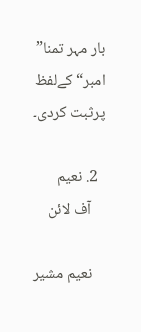بار مہر تمنا” امبر“ کےلفظ پرثبت کردی۔

  2. نعیم
    آف لائن

    نعیم مشیر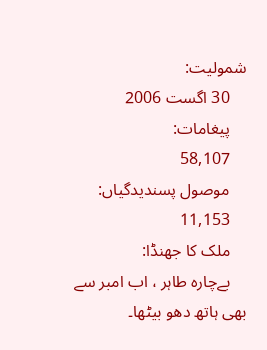شمولیت:
    30 اگست 2006
    پیغامات:
    58,107
    موصول پسندیدگیاں:
    11,153
    ملک کا جھنڈا:
    بےچارہ طاہر ، اب امبر سے بھی ہاتھ دھو بیٹھا۔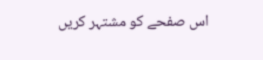اس صفحے کو مشتہر کریں